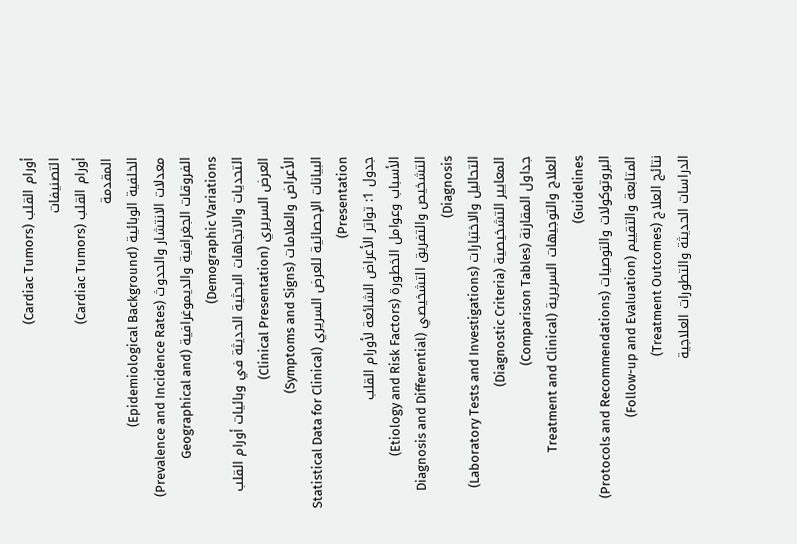أورام القلب (Cardiac Tumors)
التصنيفات
أورام القلب (Cardiac Tumors)
المقدمة
الخلفية الوبائية (Epidemiological Background)
معدلات الانتشار والحدوث (Prevalence and Incidence Rates)
الفروقات الجغرافية والديموغرافية (Geographical and Demographic Variations)
التحديات والاتجاهات البحثية الحديثة في وبائيات أورام القلب
العرض السريري (Clinical Presentation)
الأعراض والعلامات (Symptoms and Signs)
البيانات الإحصائية للعرض السريري (Statistical Data for Clinical Presentation)
جدول 1: تواتر الأعراض الشائعة لأورام القلب
الأسباب وعوامل الخطورة (Etiology and Risk Factors)
التشخيص والتفريق التشخيصي (Diagnosis and Differential Diagnosis)
التحاليل والاختبارات (Laboratory Tests and Investigations)
المعايير التشخيصية (Diagnostic Criteria)
جداول المقارنة (Comparison Tables)
العلاج والتوجيهات السريرية (Treatment and Clinical Guidelines)
البروتوكولات والتوصيات (Protocols and Recommendations)
المتابعة والتقييم (Follow-up and Evaluation)
نتائج العلاج (Treatment Outcomes)
الدراسات الحديثة والتطورات العلاجية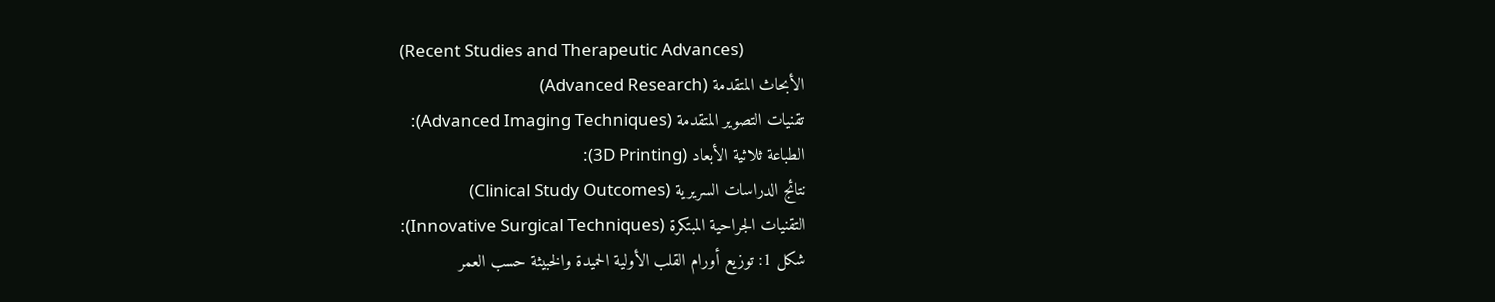(Recent Studies and Therapeutic Advances)
الأبحاث المتقدمة (Advanced Research)
تقنيات التصوير المتقدمة (Advanced Imaging Techniques):
الطباعة ثلاثية الأبعاد (3D Printing):
نتائج الدراسات السريرية (Clinical Study Outcomes)
التقنيات الجراحية المبتكرة (Innovative Surgical Techniques):
شكل 1: توزيع أورام القلب الأولية الحميدة والخبيثة حسب العمر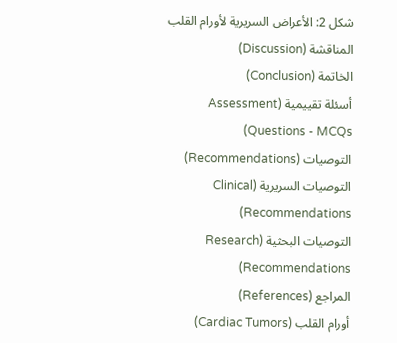شكل 2: الأعراض السريرية لأورام القلب
المناقشة (Discussion)
الخاتمة (Conclusion)
أسئلة تقييمية (Assessment Questions - MCQs)
التوصيات (Recommendations)
التوصيات السريرية (Clinical Recommendations)
التوصيات البحثية (Research Recommendations)
المراجع (References)
أورام القلب (Cardiac Tumors)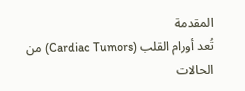المقدمة
تُعد أورام القلب (Cardiac Tumors) من الحالات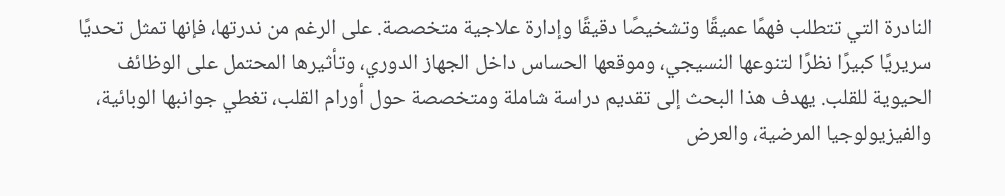النادرة التي تتطلب فهمًا عميقًا وتشخيصًا دقيقًا وإدارة علاجية متخصصة. على الرغم من ندرتها، فإنها تمثل تحديًا سريريًا كبيرًا نظرًا لتنوعها النسيجي، وموقعها الحساس داخل الجهاز الدوري، وتأثيرها المحتمل على الوظائف الحيوية للقلب. يهدف هذا البحث إلى تقديم دراسة شاملة ومتخصصة حول أورام القلب، تغطي جوانبها الوبائية، والفيزيولوجيا المرضية، والعرض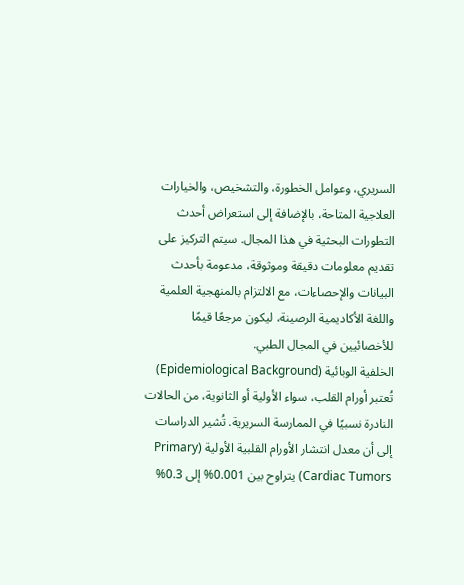السريري، وعوامل الخطورة، والتشخيص، والخيارات العلاجية المتاحة، بالإضافة إلى استعراض أحدث التطورات البحثية في هذا المجال. سيتم التركيز على تقديم معلومات دقيقة وموثوقة، مدعومة بأحدث البيانات والإحصاءات، مع الالتزام بالمنهجية العلمية واللغة الأكاديمية الرصينة، ليكون مرجعًا قيمًا للأخصائيين في المجال الطبي.
الخلفية الوبائية (Epidemiological Background)
تُعتبر أورام القلب، سواء الأولية أو الثانوية، من الحالات النادرة نسبيًا في الممارسة السريرية. تُشير الدراسات إلى أن معدل انتشار الأورام القلبية الأولية (Primary Cardiac Tumors) يتراوح بين 0.001% إلى 0.3%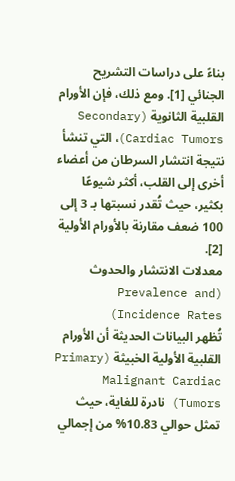بناءً على دراسات التشريح الجنائي [1]. ومع ذلك، فإن الأورام القلبية الثانوية (Secondary Cardiac Tumors)، التي تنشأ نتيجة انتشار السرطان من أعضاء أخرى إلى القلب، أكثر شيوعًا بكثير، حيث تُقدر نسبتها بـ 3 إلى 100 ضعف مقارنة بالأورام الأولية [2].
معدلات الانتشار والحدوث (Prevalence and Incidence Rates)
تُظهر البيانات الحديثة أن الأورام القلبية الأولية الخبيثة (Primary Malignant Cardiac Tumors) نادرة للغاية، حيث تمثل حوالي 10.83% من إجمالي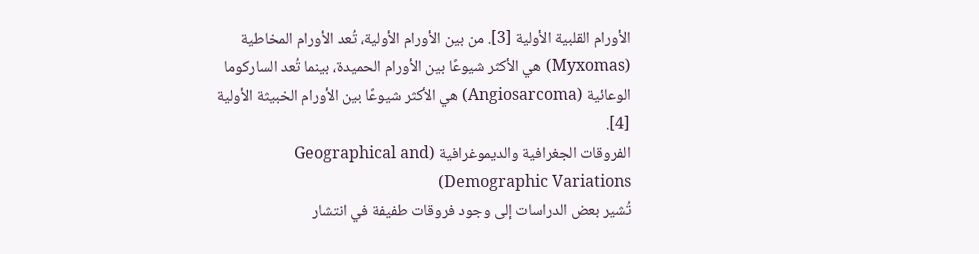الأورام القلبية الأولية [3]. من بين الأورام الأولية، تُعد الأورام المخاطية (Myxomas) هي الأكثر شيوعًا بين الأورام الحميدة، بينما تُعد الساركوما الوعائية (Angiosarcoma) هي الأكثر شيوعًا بين الأورام الخبيثة الأولية [4].
الفروقات الجغرافية والديموغرافية (Geographical and Demographic Variations)
تُشير بعض الدراسات إلى وجود فروقات طفيفة في انتشار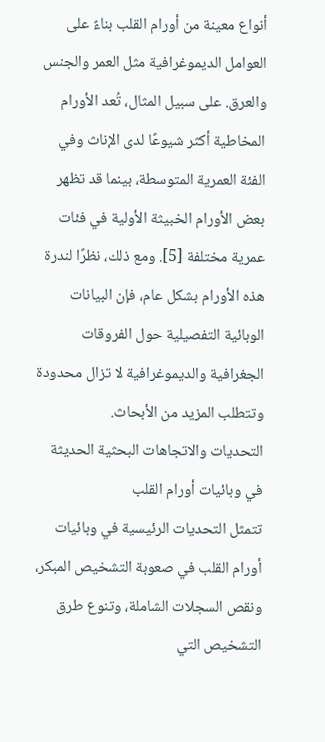أنواع معينة من أورام القلب بناءً على العوامل الديموغرافية مثل العمر والجنس والعرق. على سبيل المثال، تُعد الأورام المخاطية أكثر شيوعًا لدى الإناث وفي الفئة العمرية المتوسطة، بينما قد تظهر بعض الأورام الخبيثة الأولية في فئات عمرية مختلفة [5]. ومع ذلك، نظرًا لندرة هذه الأورام بشكل عام، فإن البيانات الوبائية التفصيلية حول الفروقات الجغرافية والديموغرافية لا تزال محدودة وتتطلب المزيد من الأبحاث.
التحديات والاتجاهات البحثية الحديثة في وبائيات أورام القلب
تتمثل التحديات الرئيسية في وبائيات أورام القلب في صعوبة التشخيص المبكر، ونقص السجلات الشاملة، وتنوع طرق التشخيص التي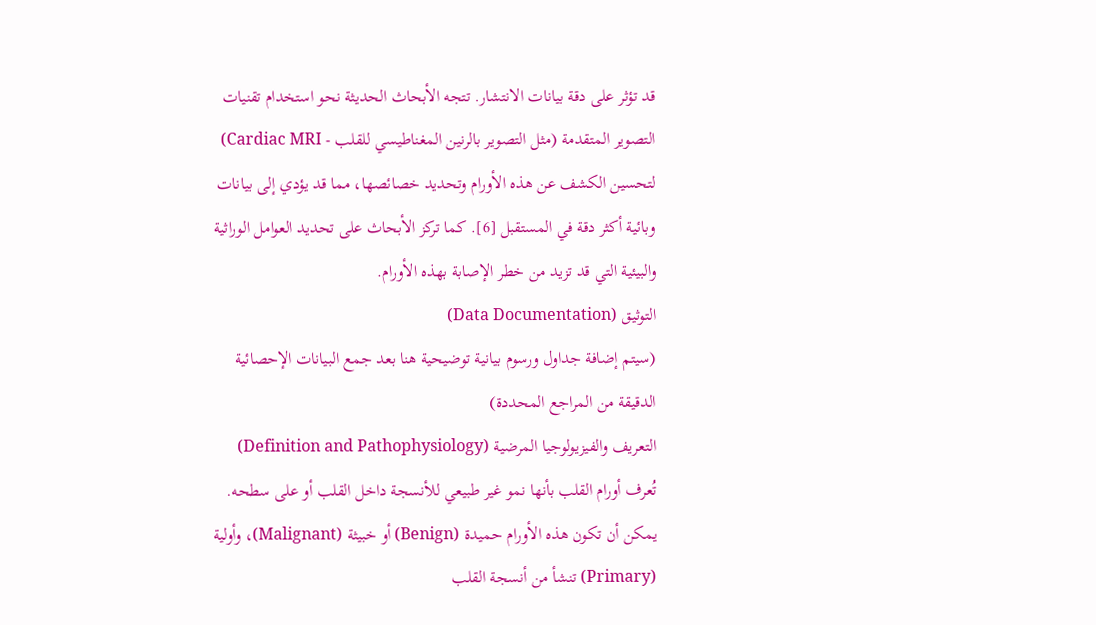قد تؤثر على دقة بيانات الانتشار. تتجه الأبحاث الحديثة نحو استخدام تقنيات التصوير المتقدمة (مثل التصوير بالرنين المغناطيسي للقلب - Cardiac MRI) لتحسين الكشف عن هذه الأورام وتحديد خصائصها، مما قد يؤدي إلى بيانات وبائية أكثر دقة في المستقبل [6]. كما تركز الأبحاث على تحديد العوامل الوراثية والبيئية التي قد تزيد من خطر الإصابة بهذه الأورام.
التوثيق (Data Documentation)
(سيتم إضافة جداول ورسوم بيانية توضيحية هنا بعد جمع البيانات الإحصائية الدقيقة من المراجع المحددة)
التعريف والفيزيولوجيا المرضية (Definition and Pathophysiology)
تُعرف أورام القلب بأنها نمو غير طبيعي للأنسجة داخل القلب أو على سطحه. يمكن أن تكون هذه الأورام حميدة (Benign) أو خبيثة (Malignant)، وأولية (Primary) تنشأ من أنسجة القلب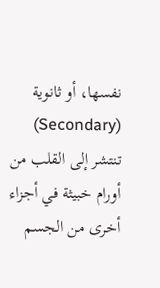نفسها، أو ثانوية (Secondary) تنتشر إلى القلب من أورام خبيثة في أجزاء أخرى من الجسم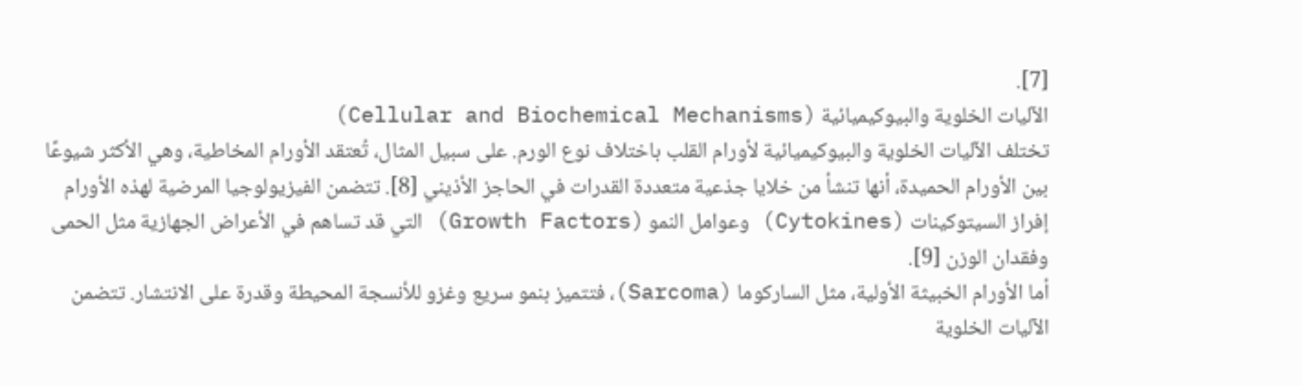[7].
الآليات الخلوية والبيوكيميائية (Cellular and Biochemical Mechanisms)
تختلف الآليات الخلوية والبيوكيميائية لأورام القلب باختلاف نوع الورم. على سبيل المثال، تُعتقد الأورام المخاطية، وهي الأكثر شيوعًا بين الأورام الحميدة، أنها تنشأ من خلايا جذعية متعددة القدرات في الحاجز الأذيني [8]. تتضمن الفيزيولوجيا المرضية لهذه الأورام إفراز السيتوكينات (Cytokines) وعوامل النمو (Growth Factors) التي قد تساهم في الأعراض الجهازية مثل الحمى وفقدان الوزن [9].
أما الأورام الخبيثة الأولية، مثل الساركوما (Sarcoma)، فتتميز بنمو سريع وغزو للأنسجة المحيطة وقدرة على الانتشار. تتضمن الآليات الخلوية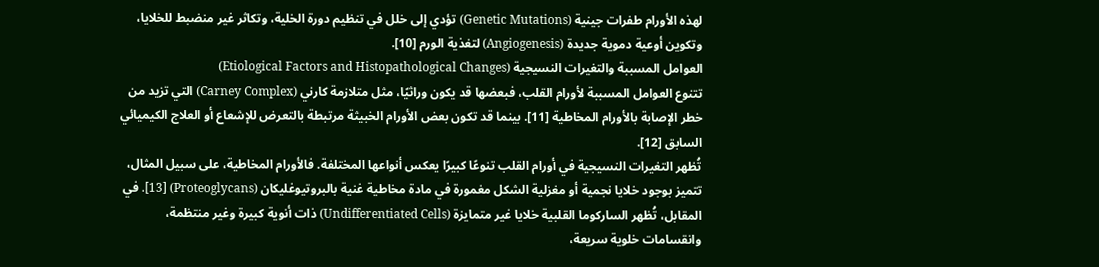لهذه الأورام طفرات جينية (Genetic Mutations) تؤدي إلى خلل في تنظيم دورة الخلية، وتكاثر غير منضبط للخلايا، وتكوين أوعية دموية جديدة (Angiogenesis) لتغذية الورم [10].
العوامل المسببة والتغيرات النسيجية (Etiological Factors and Histopathological Changes)
تتنوع العوامل المسببة لأورام القلب، فبعضها قد يكون وراثيًا، مثل متلازمة كارني (Carney Complex) التي تزيد من خطر الإصابة بالأورام المخاطية [11]. بينما قد تكون بعض الأورام الخبيثة مرتبطة بالتعرض للإشعاع أو العلاج الكيميائي السابق [12].
تُظهر التغيرات النسيجية في أورام القلب تنوعًا كبيرًا يعكس أنواعها المختلفة. فالأورام المخاطية، على سبيل المثال، تتميز بوجود خلايا نجمية أو مغزلية الشكل مغمورة في مادة مخاطية غنية بالبروتيوغليكان (Proteoglycans) [13]. في المقابل، تُظهر الساركوما القلبية خلايا غير متمايزة (Undifferentiated Cells) ذات أنوية كبيرة وغير منتظمة، وانقسامات خلوية سريعة،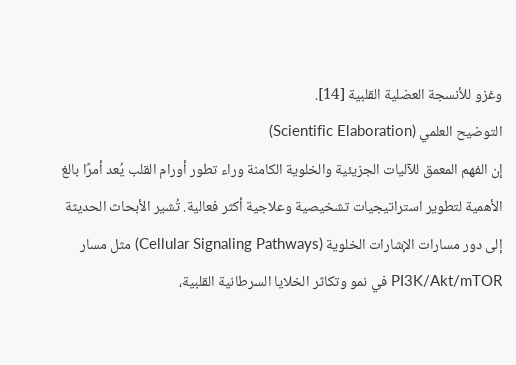وغزو للأنسجة العضلية القلبية [14].
التوضيح العلمي (Scientific Elaboration)
إن الفهم المعمق للآليات الجزيئية والخلوية الكامنة وراء تطور أورام القلب يُعد أمرًا بالغ الأهمية لتطوير استراتيجيات تشخيصية وعلاجية أكثر فعالية. تُشير الأبحاث الحديثة إلى دور مسارات الإشارات الخلوية (Cellular Signaling Pathways) مثل مسار PI3K/Akt/mTOR في نمو وتكاثر الخلايا السرطانية القلبية،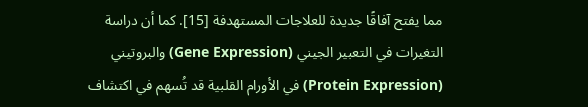مما يفتح آفاقًا جديدة للعلاجات المستهدفة [15]. كما أن دراسة التغيرات في التعبير الجيني (Gene Expression) والبروتيني (Protein Expression) في الأورام القلبية قد تُسهم في اكتشاف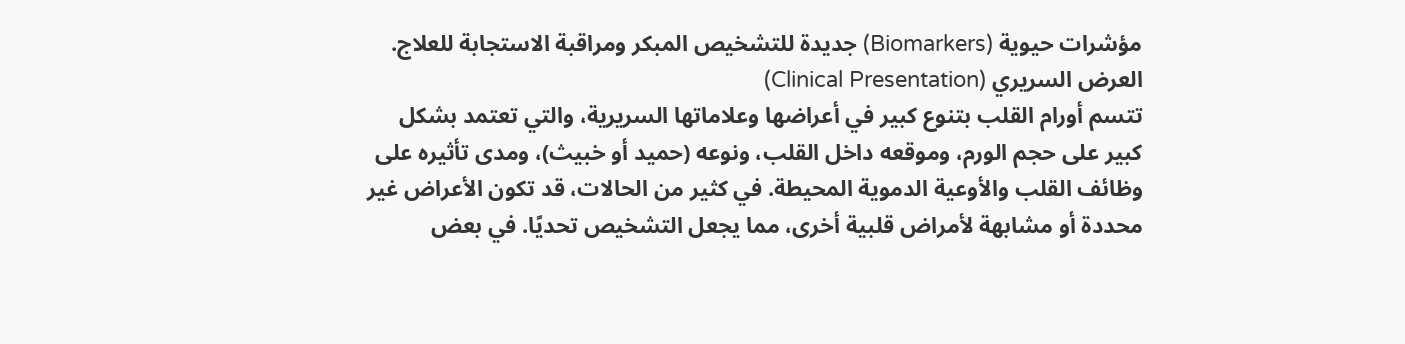مؤشرات حيوية (Biomarkers) جديدة للتشخيص المبكر ومراقبة الاستجابة للعلاج.
العرض السريري (Clinical Presentation)
تتسم أورام القلب بتنوع كبير في أعراضها وعلاماتها السريرية، والتي تعتمد بشكل كبير على حجم الورم، وموقعه داخل القلب، ونوعه (حميد أو خبيث)، ومدى تأثيره على وظائف القلب والأوعية الدموية المحيطة. في كثير من الحالات، قد تكون الأعراض غير محددة أو مشابهة لأمراض قلبية أخرى، مما يجعل التشخيص تحديًا. في بعض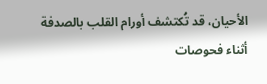الأحيان، قد تُكتشف أورام القلب بالصدفة أثناء فحوصات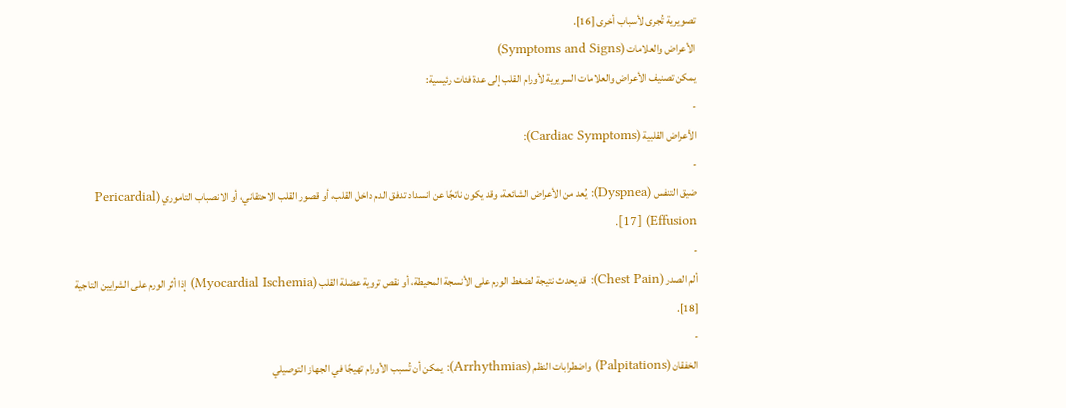تصويرية تُجرى لأسباب أخرى [16].
الأعراض والعلامات (Symptoms and Signs)
يمكن تصنيف الأعراض والعلامات السريرية لأورام القلب إلى عدة فئات رئيسية:
-
الأعراض القلبية (Cardiac Symptoms):
-
ضيق التنفس (Dyspnea): يُعد من الأعراض الشائعة، وقد يكون ناتجًا عن انسداد تدفق الدم داخل القلب، أو قصور القلب الاحتقاني، أو الانصباب التاموري (Pericardial Effusion) [17].
-
ألم الصدر (Chest Pain): قد يحدث نتيجة لضغط الورم على الأنسجة المحيطة، أو نقص تروية عضلة القلب (Myocardial Ischemia) إذا أثر الورم على الشرايين التاجية [18].
-
الخفقان (Palpitations) واضطرابات النظم (Arrhythmias): يمكن أن تُسبب الأورام تهيجًا في الجهاز التوصيلي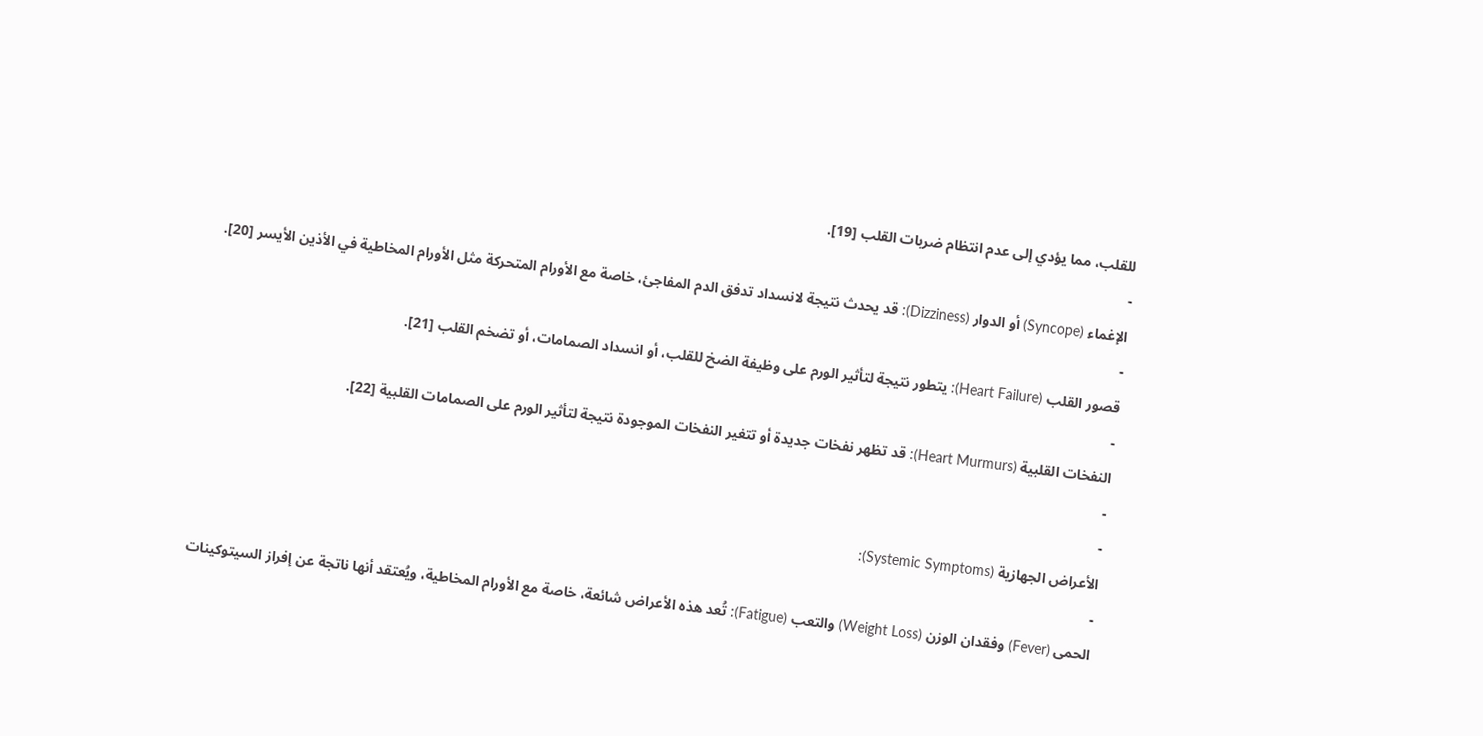للقلب، مما يؤدي إلى عدم انتظام ضربات القلب [19].
-
الإغماء (Syncope) أو الدوار (Dizziness): قد يحدث نتيجة لانسداد تدفق الدم المفاجئ، خاصة مع الأورام المتحركة مثل الأورام المخاطية في الأذين الأيسر [20].
-
قصور القلب (Heart Failure): يتطور نتيجة لتأثير الورم على وظيفة الضخ للقلب، أو انسداد الصمامات، أو تضخم القلب [21].
-
النفخات القلبية (Heart Murmurs): قد تظهر نفخات جديدة أو تتغير النفخات الموجودة نتيجة لتأثير الورم على الصمامات القلبية [22].
-
-
الأعراض الجهازية (Systemic Symptoms):
-
الحمى (Fever) وفقدان الوزن (Weight Loss) والتعب (Fatigue): تُعد هذه الأعراض شائعة، خاصة مع الأورام المخاطية، ويُعتقد أنها ناتجة عن إفراز السيتوكينات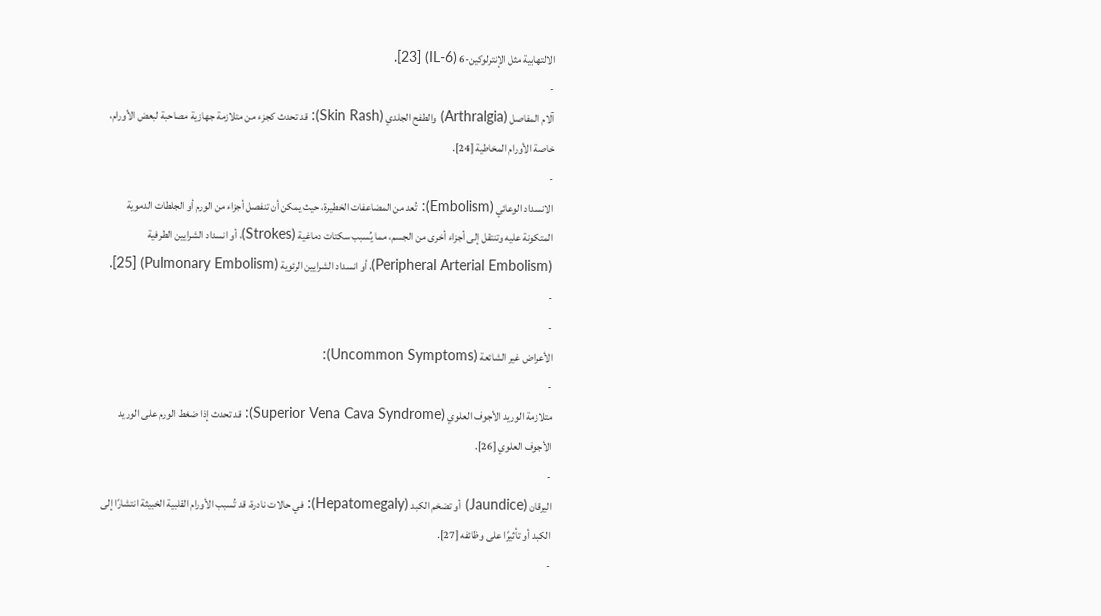الالتهابية مثل الإنترلوكين-6 (IL-6) [23].
-
آلام المفاصل (Arthralgia) والطفح الجلدي (Skin Rash): قد تحدث كجزء من متلازمة جهازية مصاحبة لبعض الأورام، خاصة الأورام المخاطية [24].
-
الانسداد الوعائي (Embolism): تُعد من المضاعفات الخطيرة، حيث يمكن أن تنفصل أجزاء من الورم أو الجلطات الدموية المتكونة عليه وتنتقل إلى أجزاء أخرى من الجسم، مما يُسبب سكتات دماغية (Strokes)، أو انسداد الشرايين الطرفية (Peripheral Arterial Embolism)، أو انسداد الشرايين الرئوية (Pulmonary Embolism) [25].
-
-
الأعراض غير الشائعة (Uncommon Symptoms):
-
متلازمة الوريد الأجوف العلوي (Superior Vena Cava Syndrome): قد تحدث إذا ضغط الورم على الوريد الأجوف العلوي [26].
-
اليرقان (Jaundice) أو تضخم الكبد (Hepatomegaly): في حالات نادرة، قد تُسبب الأورام القلبية الخبيثة انتشارًا إلى الكبد أو تأثيرًا على وظائفه [27].
-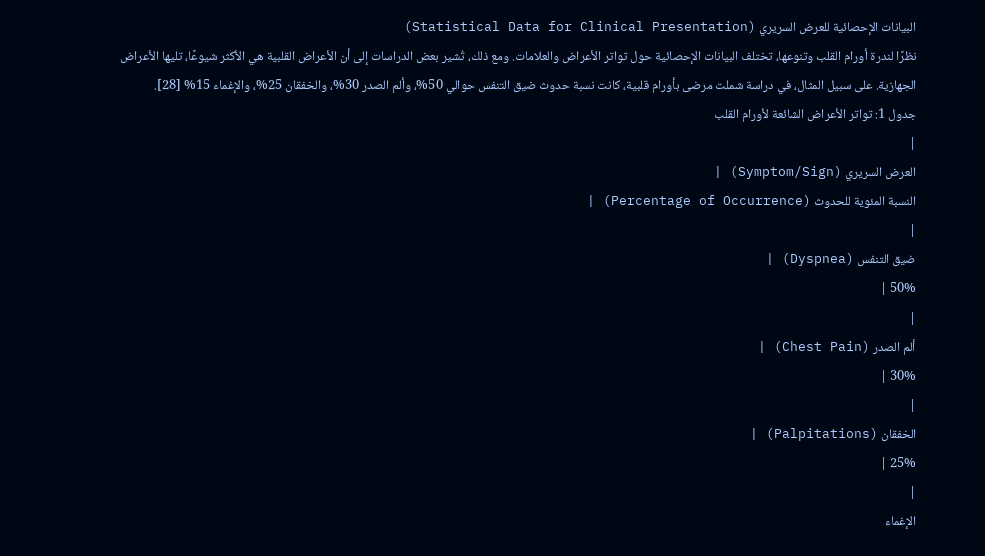البيانات الإحصائية للعرض السريري (Statistical Data for Clinical Presentation)
نظرًا لندرة أورام القلب وتنوعها، تختلف البيانات الإحصائية حول تواتر الأعراض والعلامات. ومع ذلك، تُشير بعض الدراسات إلى أن الأعراض القلبية هي الأكثر شيوعًا، تليها الأعراض الجهازية. على سبيل المثال، في دراسة شملت مرضى بأورام قلبية، كانت نسبة حدوث ضيق التنفس حوالي 50%، وألم الصدر 30%، والخفقان 25%، والإغماء 15% [28].
جدول 1: تواتر الأعراض الشائعة لأورام القلب
|
العرض السريري (Symptom/Sign) |
النسبة المئوية للحدوث (Percentage of Occurrence) |
|
ضيق التنفس (Dyspnea) |
50% |
|
ألم الصدر (Chest Pain) |
30% |
|
الخفقان (Palpitations) |
25% |
|
الإغماء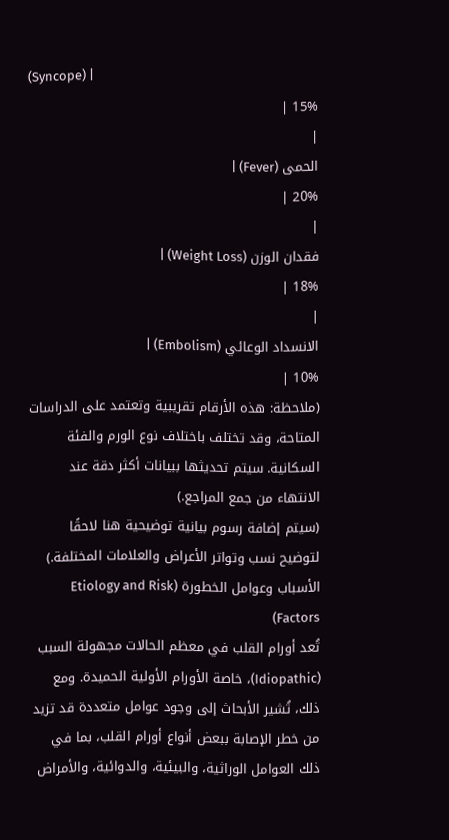(Syncope) |
15% |
|
الحمى (Fever) |
20% |
|
فقدان الوزن (Weight Loss) |
18% |
|
الانسداد الوعائي (Embolism) |
10% |
(ملاحظة: هذه الأرقام تقريبية وتعتمد على الدراسات المتاحة، وقد تختلف باختلاف نوع الورم والفئة السكانية. سيتم تحديثها ببيانات أكثر دقة عند الانتهاء من جمع المراجع.)
(سيتم إضافة رسوم بيانية توضيحية هنا لاحقًا لتوضيح نسب وتواتر الأعراض والعلامات المختلفة.)
الأسباب وعوامل الخطورة (Etiology and Risk Factors)
تُعد أورام القلب في معظم الحالات مجهولة السبب (Idiopathic)، خاصة الأورام الأولية الحميدة. ومع ذلك، تُشير الأبحاث إلى وجود عوامل متعددة قد تزيد من خطر الإصابة ببعض أنواع أورام القلب، بما في ذلك العوامل الوراثية، والبيئية، والدوائية، والأمراض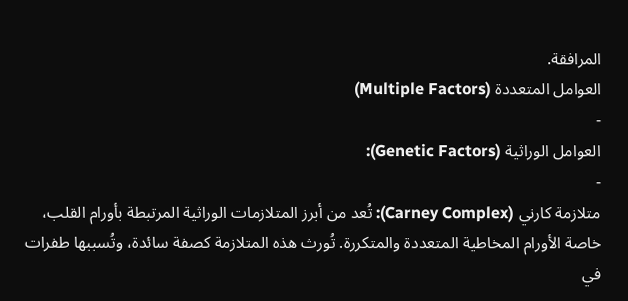المرافقة.
العوامل المتعددة (Multiple Factors)
-
العوامل الوراثية (Genetic Factors):
-
متلازمة كارني (Carney Complex): تُعد من أبرز المتلازمات الوراثية المرتبطة بأورام القلب، خاصة الأورام المخاطية المتعددة والمتكررة. تُورث هذه المتلازمة كصفة سائدة، وتُسببها طفرات في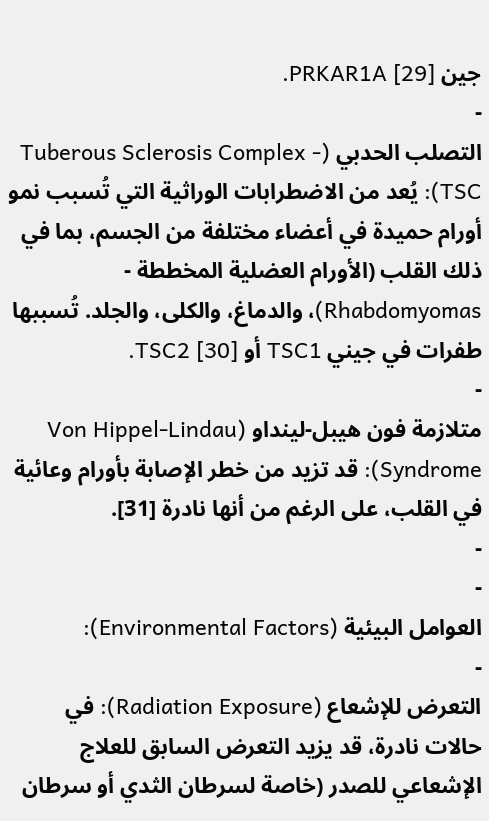جين PRKAR1A [29].
-
التصلب الحدبي (Tuberous Sclerosis Complex - TSC): يُعد من الاضطرابات الوراثية التي تُسبب نمو أورام حميدة في أعضاء مختلفة من الجسم، بما في ذلك القلب (الأورام العضلية المخططة - Rhabdomyomas)، والدماغ، والكلى، والجلد. تُسببها طفرات في جيني TSC1 أو TSC2 [30].
-
متلازمة فون هيبل-لينداو (Von Hippel-Lindau Syndrome): قد تزيد من خطر الإصابة بأورام وعائية في القلب، على الرغم من أنها نادرة [31].
-
-
العوامل البيئية (Environmental Factors):
-
التعرض للإشعاع (Radiation Exposure): في حالات نادرة، قد يزيد التعرض السابق للعلاج الإشعاعي للصدر (خاصة لسرطان الثدي أو سرطان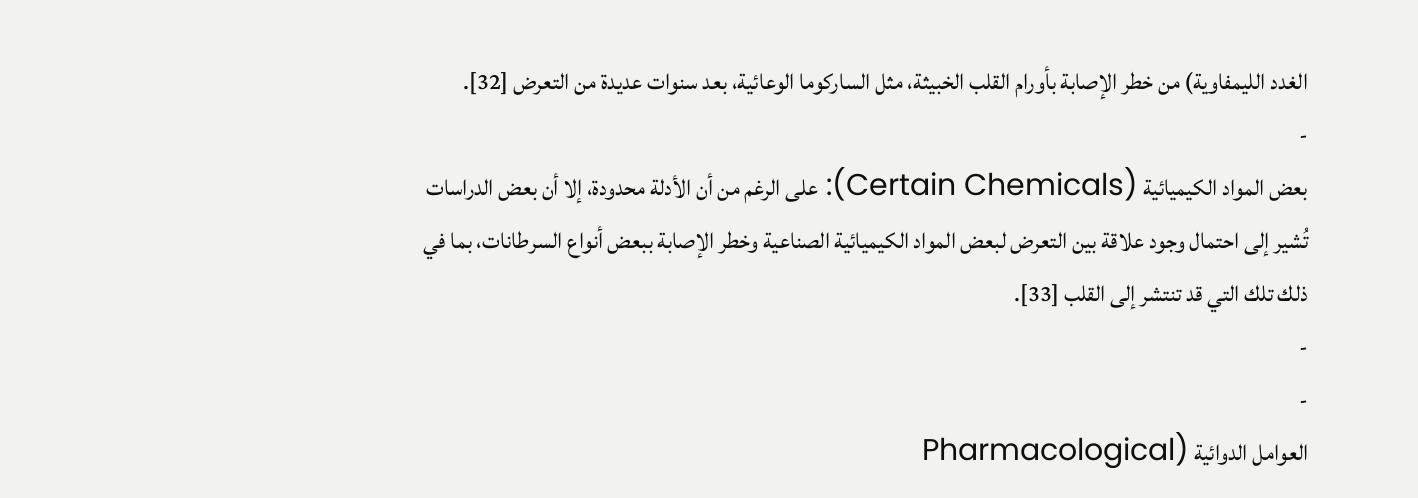الغدد الليمفاوية) من خطر الإصابة بأورام القلب الخبيثة، مثل الساركوما الوعائية، بعد سنوات عديدة من التعرض [32].
-
بعض المواد الكيميائية (Certain Chemicals): على الرغم من أن الأدلة محدودة، إلا أن بعض الدراسات تُشير إلى احتمال وجود علاقة بين التعرض لبعض المواد الكيميائية الصناعية وخطر الإصابة ببعض أنواع السرطانات، بما في ذلك تلك التي قد تنتشر إلى القلب [33].
-
-
العوامل الدوائية (Pharmacological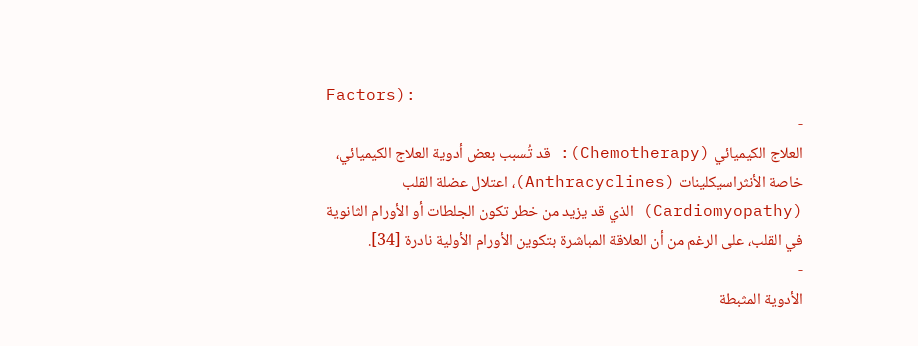Factors):
-
العلاج الكيميائي (Chemotherapy): قد تُسبب بعض أدوية العلاج الكيميائي، خاصة الأنثراسيكلينات (Anthracyclines)، اعتلال عضلة القلب (Cardiomyopathy) الذي قد يزيد من خطر تكون الجلطات أو الأورام الثانوية في القلب، على الرغم من أن العلاقة المباشرة بتكوين الأورام الأولية نادرة [34].
-
الأدوية المثبطة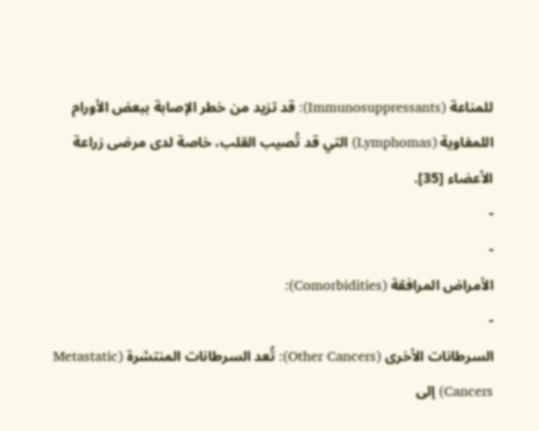للمناعة (Immunosuppressants): قد تزيد من خطر الإصابة ببعض الأورام اللمفاوية (Lymphomas) التي قد تُصيب القلب، خاصة لدى مرضى زراعة الأعضاء [35].
-
-
الأمراض المرافقة (Comorbidities):
-
السرطانات الأخرى (Other Cancers): تُعد السرطانات المنتشرة (Metastatic Cancers) إلى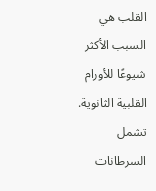القلب هي السبب الأكثر شيوعًا للأورام القلبية الثانوية. تشمل السرطانات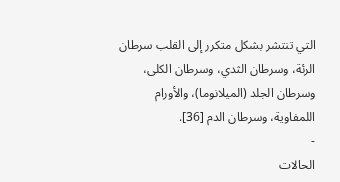التي تنتشر بشكل متكرر إلى القلب سرطان الرئة، وسرطان الثدي، وسرطان الكلى، وسرطان الجلد (الميلانوما)، والأورام اللمفاوية، وسرطان الدم [36].
-
الحالات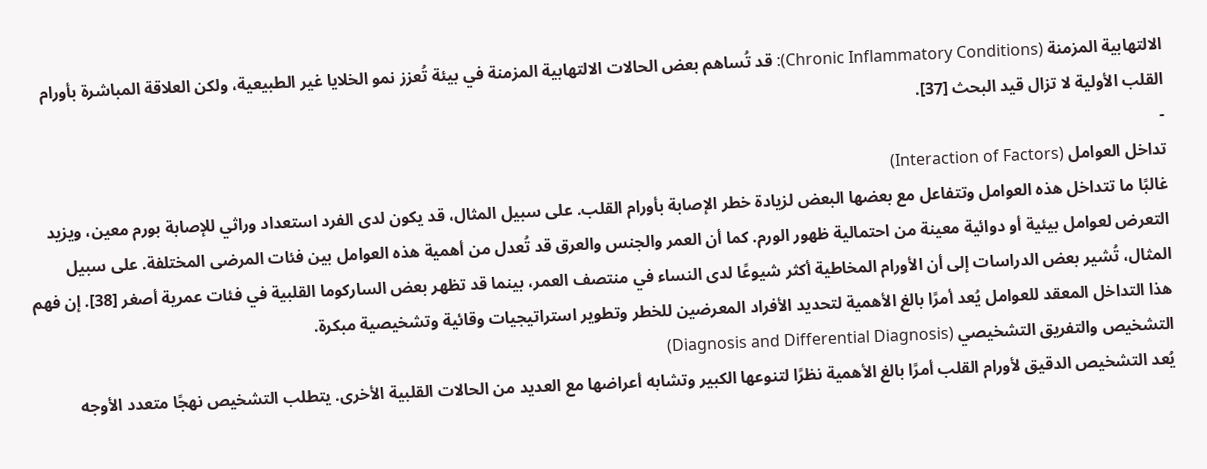الالتهابية المزمنة (Chronic Inflammatory Conditions): قد تُساهم بعض الحالات الالتهابية المزمنة في بيئة تُعزز نمو الخلايا غير الطبيعية، ولكن العلاقة المباشرة بأورام القلب الأولية لا تزال قيد البحث [37].
-
تداخل العوامل (Interaction of Factors)
غالبًا ما تتداخل هذه العوامل وتتفاعل مع بعضها البعض لزيادة خطر الإصابة بأورام القلب. على سبيل المثال، قد يكون لدى الفرد استعداد وراثي للإصابة بورم معين، ويزيد التعرض لعوامل بيئية أو دوائية معينة من احتمالية ظهور الورم. كما أن العمر والجنس والعرق قد تُعدل من أهمية هذه العوامل بين فئات المرضى المختلفة. على سبيل المثال، تُشير بعض الدراسات إلى أن الأورام المخاطية أكثر شيوعًا لدى النساء في منتصف العمر، بينما قد تظهر بعض الساركوما القلبية في فئات عمرية أصغر [38]. إن فهم هذا التداخل المعقد للعوامل يُعد أمرًا بالغ الأهمية لتحديد الأفراد المعرضين للخطر وتطوير استراتيجيات وقائية وتشخيصية مبكرة.
التشخيص والتفريق التشخيصي (Diagnosis and Differential Diagnosis)
يُعد التشخيص الدقيق لأورام القلب أمرًا بالغ الأهمية نظرًا لتنوعها الكبير وتشابه أعراضها مع العديد من الحالات القلبية الأخرى. يتطلب التشخيص نهجًا متعدد الأوجه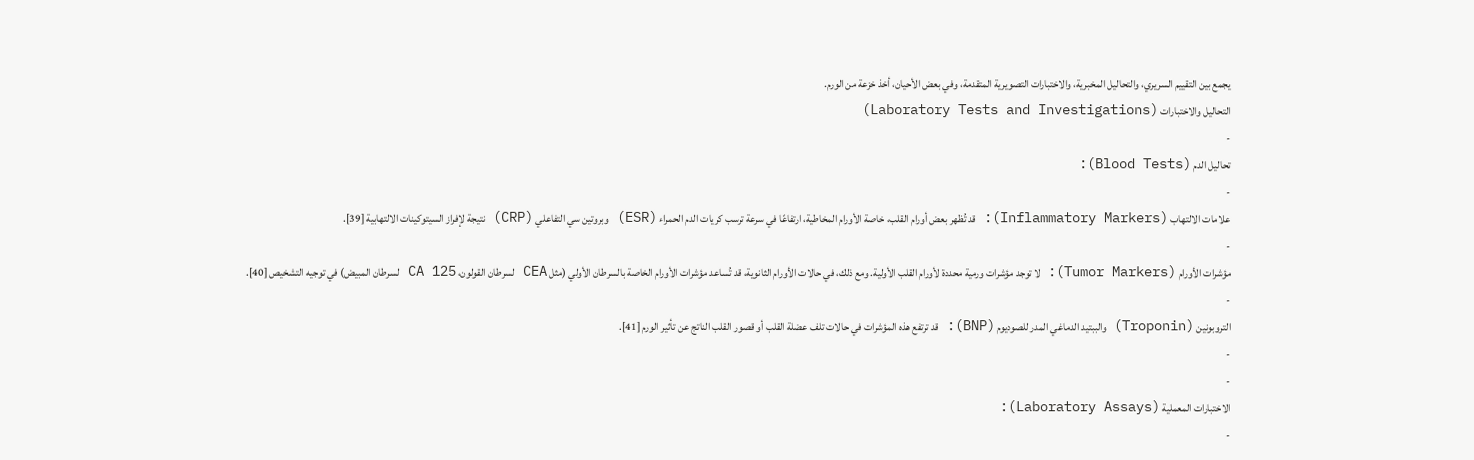يجمع بين التقييم السريري، والتحاليل المخبرية، والاختبارات التصويرية المتقدمة، وفي بعض الأحيان، أخذ خزعة من الورم.
التحاليل والاختبارات (Laboratory Tests and Investigations)
-
تحاليل الدم (Blood Tests):
-
علامات الالتهاب (Inflammatory Markers): قد تُظهر بعض أورام القلب، خاصة الأورام المخاطية، ارتفاعًا في سرعة ترسب كريات الدم الحمراء (ESR) وبروتين سي التفاعلي (CRP) نتيجة لإفراز السيتوكينات الالتهابية [39].
-
مؤشرات الأورام (Tumor Markers): لا توجد مؤشرات ورمية محددة لأورام القلب الأولية. ومع ذلك، في حالات الأورام الثانوية، قد تُساعد مؤشرات الأورام الخاصة بالسرطان الأولي (مثل CEA لسرطان القولون، CA 125 لسرطان المبيض) في توجيه التشخيص [40].
-
التروبونين (Troponin) والببتيد الدماغي المدر للصوديوم (BNP): قد ترتفع هذه المؤشرات في حالات تلف عضلة القلب أو قصور القلب الناتج عن تأثير الورم [41].
-
-
الاختبارات المعملية (Laboratory Assays):
-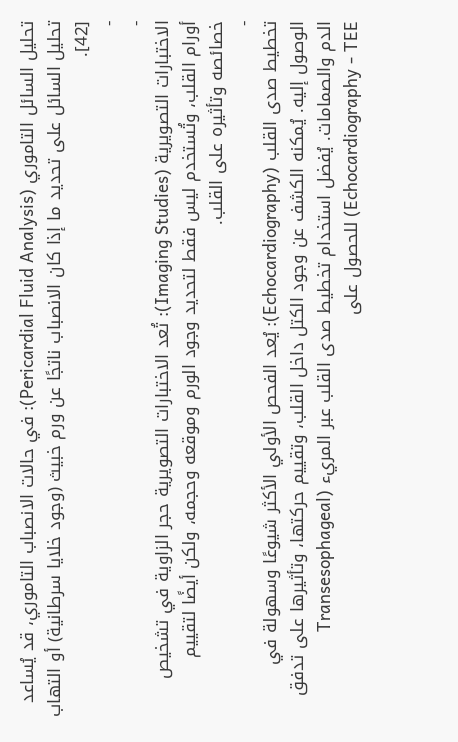تحليل السائل التاموري (Pericardial Fluid Analysis): في حالات الانصباب التاموري، قد يُساعد تحليل السائل على تحديد ما إذا كان الانصباب ناتجًا عن ورم خبيث (وجود خلايا سرطانية) أو التهاب [42].
-
-
الاختبارات التصويرية (Imaging Studies): تُعد الاختبارات التصويرية حجر الزاوية في تشخيص أورام القلب، وتُستخدم ليس فقط لتحديد وجود الورم وموقعه وحجمه، ولكن أيضًا لتقييم خصائصه وتأثيره على القلب.
-
تخطيط صدى القلب (Echocardiography): يُعد الفحص الأولي الأكثر شيوعًا وسهولة في الوصول إليه. يُمكنه الكشف عن وجود الكتل داخل القلب، وتقييم حركتها، وتأثيرها على تدفق الدم والصمامات. يُفضل استخدام تخطيط صدى القلب عبر المريء (Transesophageal Echocardiography - TEE) للحصول على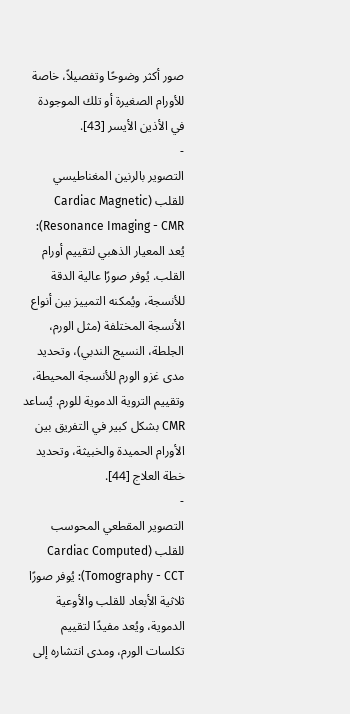صور أكثر وضوحًا وتفصيلاً، خاصة للأورام الصغيرة أو تلك الموجودة في الأذين الأيسر [43].
-
التصوير بالرنين المغناطيسي للقلب (Cardiac Magnetic Resonance Imaging - CMR): يُعد المعيار الذهبي لتقييم أورام القلب. يُوفر صورًا عالية الدقة للأنسجة، ويُمكنه التمييز بين أنواع الأنسجة المختلفة (مثل الورم، الجلطة، النسيج الندبي)، وتحديد مدى غزو الورم للأنسجة المحيطة، وتقييم التروية الدموية للورم. يُساعد CMR بشكل كبير في التفريق بين الأورام الحميدة والخبيثة، وتحديد خطة العلاج [44].
-
التصوير المقطعي المحوسب للقلب (Cardiac Computed Tomography - CCT): يُوفر صورًا ثلاثية الأبعاد للقلب والأوعية الدموية، ويُعد مفيدًا لتقييم تكلسات الورم، ومدى انتشاره إلى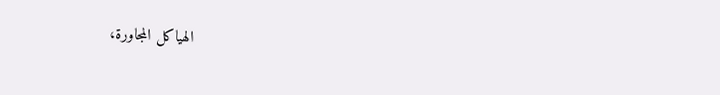الهياكل المجاورة،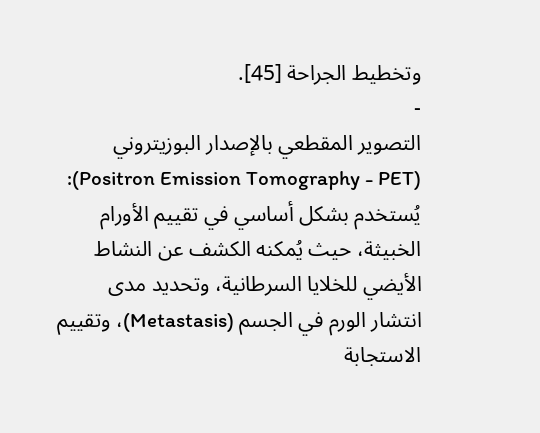وتخطيط الجراحة [45].
-
التصوير المقطعي بالإصدار البوزيتروني (Positron Emission Tomography - PET): يُستخدم بشكل أساسي في تقييم الأورام الخبيثة، حيث يُمكنه الكشف عن النشاط الأيضي للخلايا السرطانية، وتحديد مدى انتشار الورم في الجسم (Metastasis)، وتقييم الاستجابة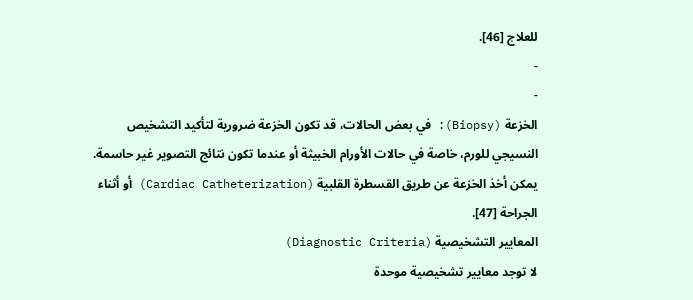للعلاج [46].
-
-
الخزعة (Biopsy): في بعض الحالات، قد تكون الخزعة ضرورية لتأكيد التشخيص النسيجي للورم، خاصة في حالات الأورام الخبيثة أو عندما تكون نتائج التصوير غير حاسمة. يمكن أخذ الخزعة عن طريق القسطرة القلبية (Cardiac Catheterization) أو أثناء الجراحة [47].
المعايير التشخيصية (Diagnostic Criteria)
لا توجد معايير تشخيصية موحدة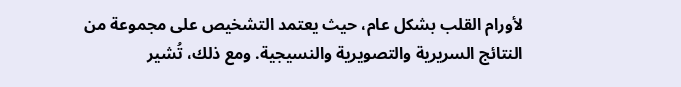لأورام القلب بشكل عام، حيث يعتمد التشخيص على مجموعة من النتائج السريرية والتصويرية والنسيجية. ومع ذلك، تُشير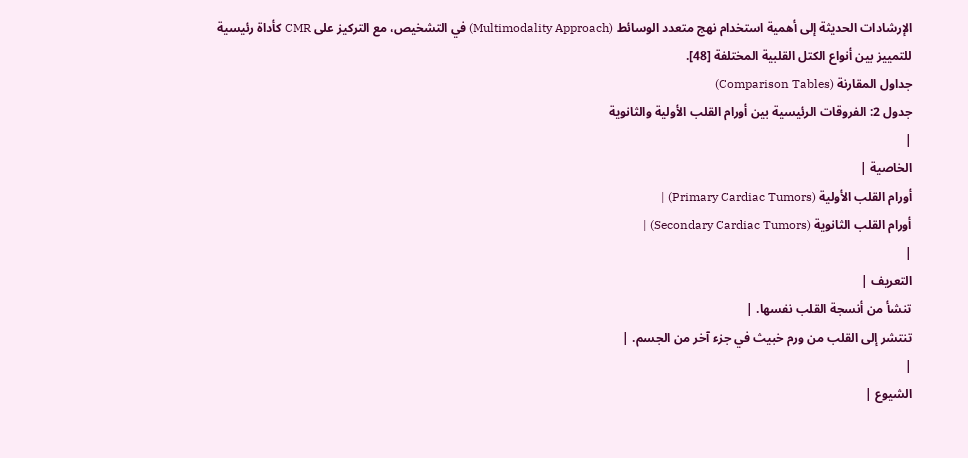الإرشادات الحديثة إلى أهمية استخدام نهج متعدد الوسائط (Multimodality Approach) في التشخيص، مع التركيز على CMR كأداة رئيسية للتمييز بين أنواع الكتل القلبية المختلفة [48].
جداول المقارنة (Comparison Tables)
جدول 2: الفروقات الرئيسية بين أورام القلب الأولية والثانوية
|
الخاصية |
أورام القلب الأولية (Primary Cardiac Tumors) |
أورام القلب الثانوية (Secondary Cardiac Tumors) |
|
التعريف |
تنشأ من أنسجة القلب نفسها. |
تنتشر إلى القلب من ورم خبيث في جزء آخر من الجسم. |
|
الشيوع |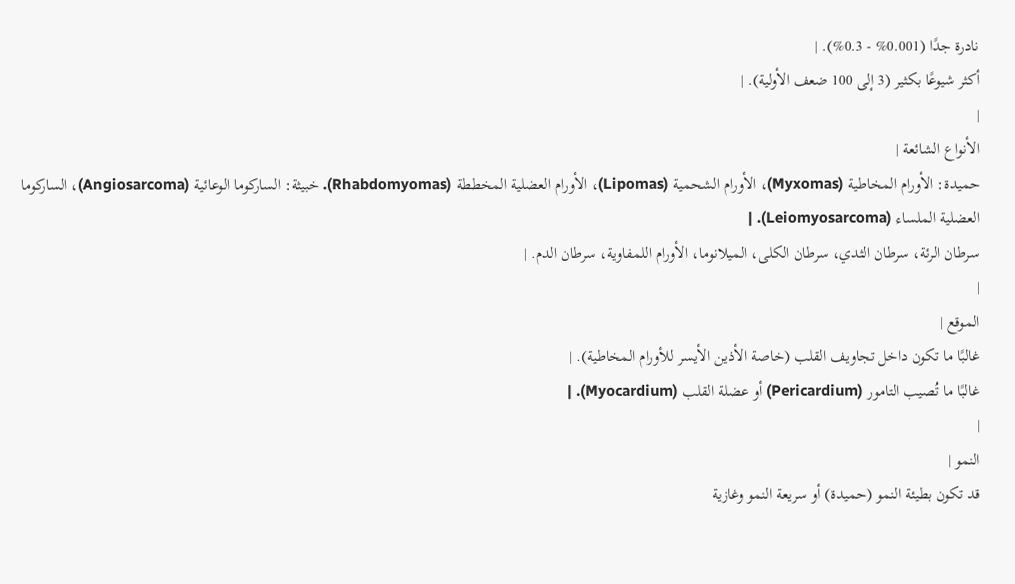نادرة جدًا (0.001% - 0.3%). |
أكثر شيوعًا بكثير (3 إلى 100 ضعف الأولية). |
|
الأنواع الشائعة |
حميدة: الأورام المخاطية (Myxomas)، الأورام الشحمية (Lipomas)، الأورام العضلية المخططة (Rhabdomyomas). خبيثة: الساركوما الوعائية (Angiosarcoma)، الساركوما العضلية الملساء (Leiomyosarcoma). |
سرطان الرئة، سرطان الثدي، سرطان الكلى، الميلانوما، الأورام اللمفاوية، سرطان الدم. |
|
الموقع |
غالبًا ما تكون داخل تجاويف القلب (خاصة الأذين الأيسر للأورام المخاطية). |
غالبًا ما تُصيب التامور (Pericardium) أو عضلة القلب (Myocardium). |
|
النمو |
قد تكون بطيئة النمو (حميدة) أو سريعة النمو وغازية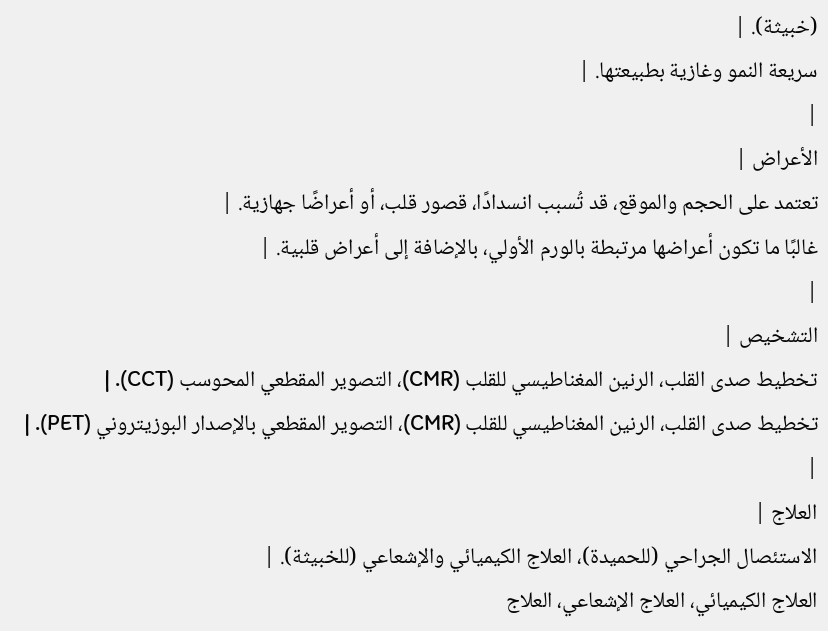(خبيثة). |
سريعة النمو وغازية بطبيعتها. |
|
الأعراض |
تعتمد على الحجم والموقع، قد تُسبب انسدادًا، قصور قلب، أو أعراضًا جهازية. |
غالبًا ما تكون أعراضها مرتبطة بالورم الأولي، بالإضافة إلى أعراض قلبية. |
|
التشخيص |
تخطيط صدى القلب، الرنين المغناطيسي للقلب (CMR)، التصوير المقطعي المحوسب (CCT). |
تخطيط صدى القلب، الرنين المغناطيسي للقلب (CMR)، التصوير المقطعي بالإصدار البوزيتروني (PET). |
|
العلاج |
الاستئصال الجراحي (للحميدة)، العلاج الكيميائي والإشعاعي (للخبيثة). |
العلاج الكيميائي، العلاج الإشعاعي، العلاج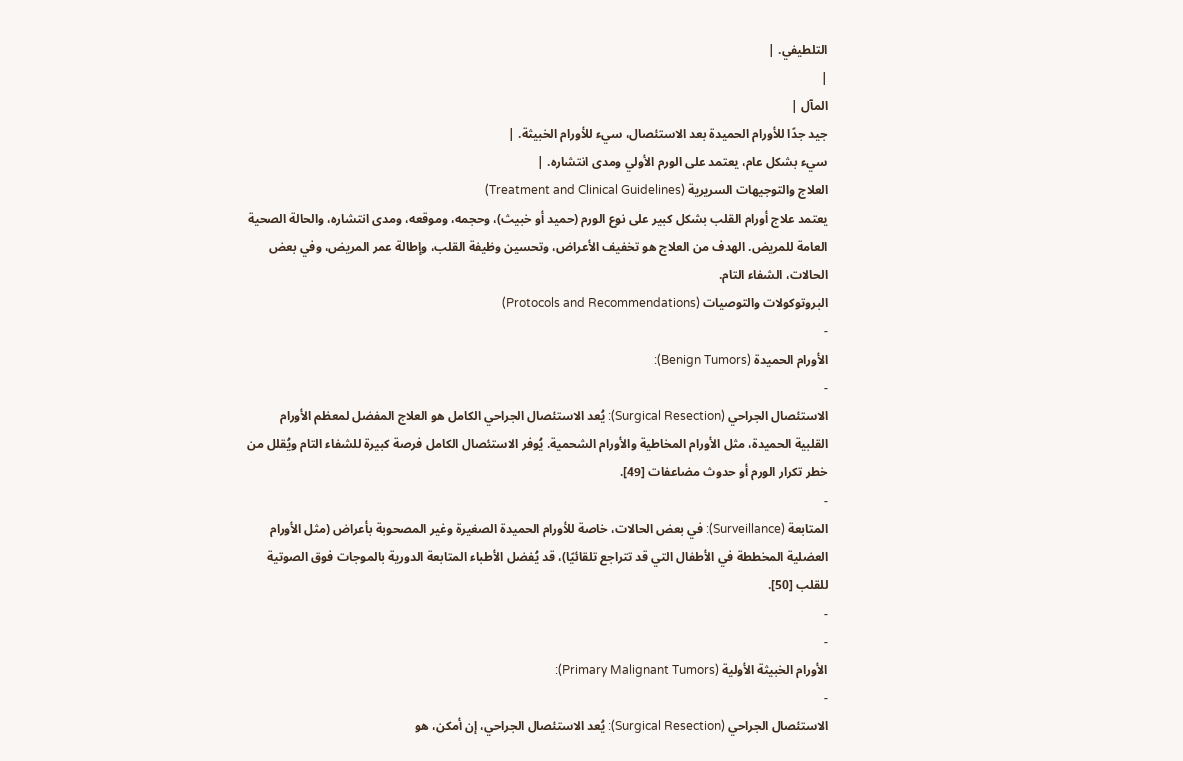التلطيفي. |
|
المآل |
جيد جدًا للأورام الحميدة بعد الاستئصال، سيء للأورام الخبيثة. |
سيء بشكل عام، يعتمد على الورم الأولي ومدى انتشاره. |
العلاج والتوجيهات السريرية (Treatment and Clinical Guidelines)
يعتمد علاج أورام القلب بشكل كبير على نوع الورم (حميد أو خبيث)، وحجمه، وموقعه، ومدى انتشاره، والحالة الصحية العامة للمريض. الهدف من العلاج هو تخفيف الأعراض، وتحسين وظيفة القلب، وإطالة عمر المريض، وفي بعض الحالات، الشفاء التام.
البروتوكولات والتوصيات (Protocols and Recommendations)
-
الأورام الحميدة (Benign Tumors):
-
الاستئصال الجراحي (Surgical Resection): يُعد الاستئصال الجراحي الكامل هو العلاج المفضل لمعظم الأورام القلبية الحميدة، مثل الأورام المخاطية والأورام الشحمية. يُوفر الاستئصال الكامل فرصة كبيرة للشفاء التام ويُقلل من خطر تكرار الورم أو حدوث مضاعفات [49].
-
المتابعة (Surveillance): في بعض الحالات، خاصة للأورام الحميدة الصغيرة وغير المصحوبة بأعراض (مثل الأورام العضلية المخططة في الأطفال التي قد تتراجع تلقائيًا)، قد يُفضل الأطباء المتابعة الدورية بالموجات فوق الصوتية للقلب [50].
-
-
الأورام الخبيثة الأولية (Primary Malignant Tumors):
-
الاستئصال الجراحي (Surgical Resection): يُعد الاستئصال الجراحي، إن أمكن، هو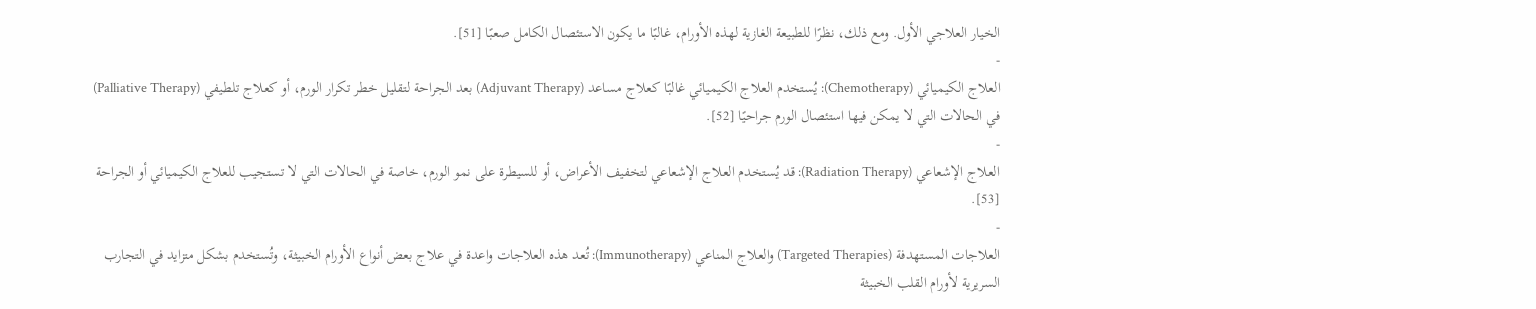الخيار العلاجي الأول. ومع ذلك، نظرًا للطبيعة الغازية لهذه الأورام، غالبًا ما يكون الاستئصال الكامل صعبًا [51].
-
العلاج الكيميائي (Chemotherapy): يُستخدم العلاج الكيميائي غالبًا كعلاج مساعد (Adjuvant Therapy) بعد الجراحة لتقليل خطر تكرار الورم، أو كعلاج تلطيفي (Palliative Therapy) في الحالات التي لا يمكن فيها استئصال الورم جراحيًا [52].
-
العلاج الإشعاعي (Radiation Therapy): قد يُستخدم العلاج الإشعاعي لتخفيف الأعراض، أو للسيطرة على نمو الورم، خاصة في الحالات التي لا تستجيب للعلاج الكيميائي أو الجراحة [53].
-
العلاجات المستهدفة (Targeted Therapies) والعلاج المناعي (Immunotherapy): تُعد هذه العلاجات واعدة في علاج بعض أنواع الأورام الخبيثة، وتُستخدم بشكل متزايد في التجارب السريرية لأورام القلب الخبيثة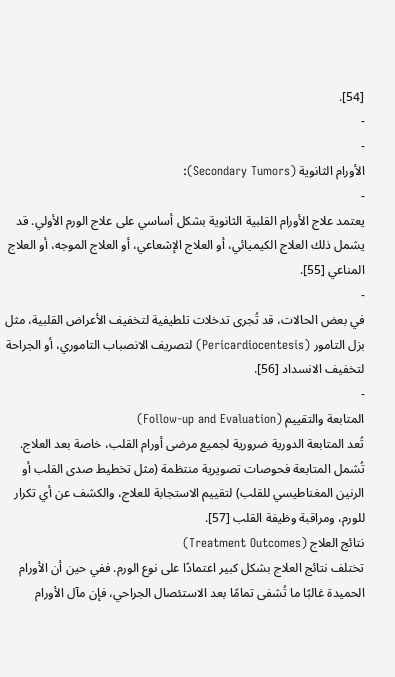[54].
-
-
الأورام الثانوية (Secondary Tumors):
-
يعتمد علاج الأورام القلبية الثانوية بشكل أساسي على علاج الورم الأولي. قد يشمل ذلك العلاج الكيميائي، أو العلاج الإشعاعي، أو العلاج الموجه، أو العلاج المناعي [55].
-
في بعض الحالات، قد تُجرى تدخلات تلطيفية لتخفيف الأعراض القلبية، مثل بزل التامور (Pericardiocentesis) لتصريف الانصباب التاموري، أو الجراحة لتخفيف الانسداد [56].
-
المتابعة والتقييم (Follow-up and Evaluation)
تُعد المتابعة الدورية ضرورية لجميع مرضى أورام القلب، خاصة بعد العلاج. تُشمل المتابعة فحوصات تصويرية منتظمة (مثل تخطيط صدى القلب أو الرنين المغناطيسي للقلب) لتقييم الاستجابة للعلاج، والكشف عن أي تكرار للورم، ومراقبة وظيفة القلب [57].
نتائج العلاج (Treatment Outcomes)
تختلف نتائج العلاج بشكل كبير اعتمادًا على نوع الورم. ففي حين أن الأورام الحميدة غالبًا ما تُشفى تمامًا بعد الاستئصال الجراحي، فإن مآل الأورام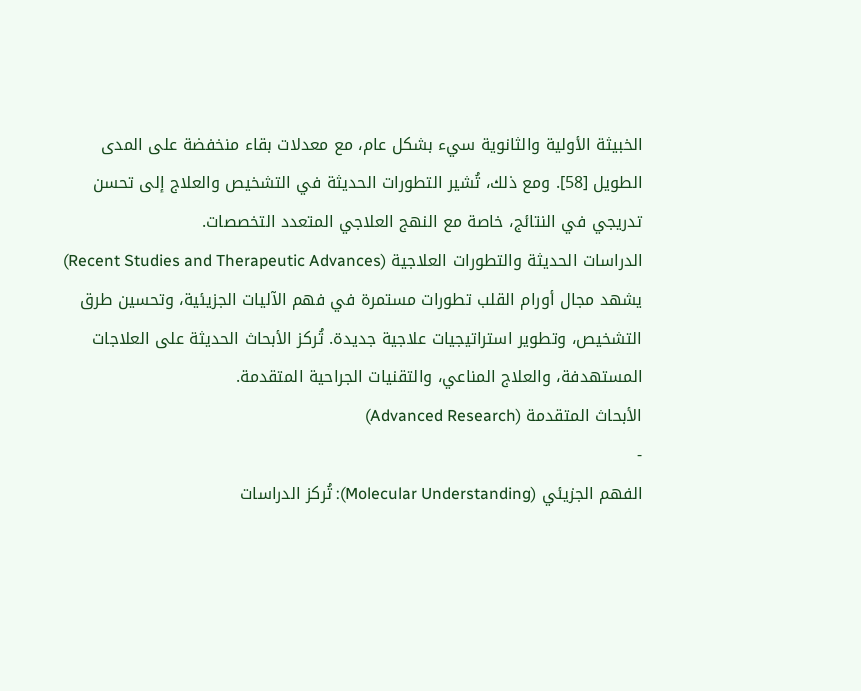الخبيثة الأولية والثانوية سيء بشكل عام، مع معدلات بقاء منخفضة على المدى الطويل [58]. ومع ذلك، تُشير التطورات الحديثة في التشخيص والعلاج إلى تحسن تدريجي في النتائج، خاصة مع النهج العلاجي المتعدد التخصصات.
الدراسات الحديثة والتطورات العلاجية (Recent Studies and Therapeutic Advances)
يشهد مجال أورام القلب تطورات مستمرة في فهم الآليات الجزيئية، وتحسين طرق التشخيص، وتطوير استراتيجيات علاجية جديدة. تُركز الأبحاث الحديثة على العلاجات المستهدفة، والعلاج المناعي، والتقنيات الجراحية المتقدمة.
الأبحاث المتقدمة (Advanced Research)
-
الفهم الجزيئي (Molecular Understanding): تُركز الدراسات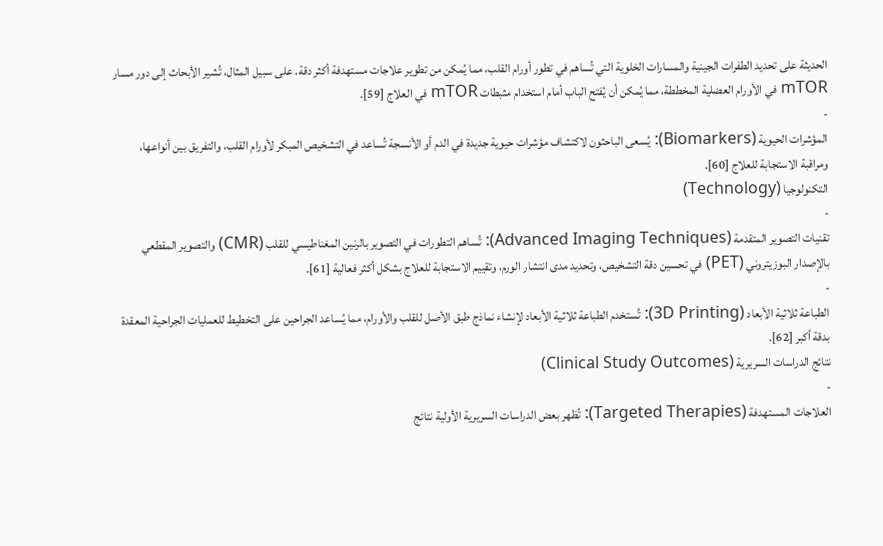الحديثة على تحديد الطفرات الجينية والمسارات الخلوية التي تُساهم في تطور أورام القلب، مما يُمكن من تطوير علاجات مستهدفة أكثر دقة. على سبيل المثال، تُشير الأبحاث إلى دور مسار mTOR في الأورام العضلية المخططة، مما يُمكن أن يُفتح الباب أمام استخدام مثبطات mTOR في العلاج [59].
-
المؤشرات الحيوية (Biomarkers): يُسعى الباحثون لاكتشاف مؤشرات حيوية جديدة في الدم أو الأنسجة تُساعد في التشخيص المبكر لأورام القلب، والتفريق بين أنواعها، ومراقبة الاستجابة للعلاج [60].
التكنولوجيا (Technology)
-
تقنيات التصوير المتقدمة (Advanced Imaging Techniques): تُساهم التطورات في التصوير بالرنين المغناطيسي للقلب (CMR) والتصوير المقطعي بالإصدار البوزيتروني (PET) في تحسين دقة التشخيص، وتحديد مدى انتشار الورم، وتقييم الاستجابة للعلاج بشكل أكثر فعالية [61].
-
الطباعة ثلاثية الأبعاد (3D Printing): تُستخدم الطباعة ثلاثية الأبعاد لإنشاء نماذج طبق الأصل للقلب والأورام، مما يُساعد الجراحين على التخطيط للعمليات الجراحية المعقدة بدقة أكبر [62].
نتائج الدراسات السريرية (Clinical Study Outcomes)
-
العلاجات المستهدفة (Targeted Therapies): تُظهر بعض الدراسات السريرية الأولية نتائج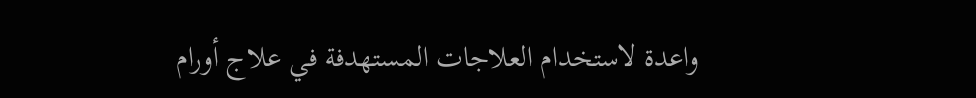واعدة لاستخدام العلاجات المستهدفة في علاج أورام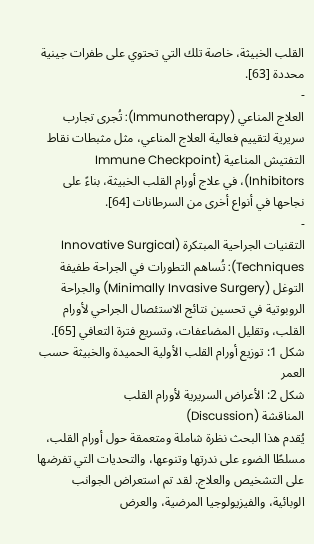القلب الخبيثة، خاصة تلك التي تحتوي على طفرات جينية محددة [63].
-
العلاج المناعي (Immunotherapy): تُجرى تجارب سريرية لتقييم فعالية العلاج المناعي، مثل مثبطات نقاط التفتيش المناعية (Immune Checkpoint Inhibitors)، في علاج أورام القلب الخبيثة، بناءً على نجاحها في أنواع أخرى من السرطانات [64].
-
التقنيات الجراحية المبتكرة (Innovative Surgical Techniques): تُساهم التطورات في الجراحة طفيفة التوغل (Minimally Invasive Surgery) والجراحة الروبوتية في تحسين نتائج الاستئصال الجراحي لأورام القلب، وتقليل المضاعفات، وتسريع فترة التعافي [65].
شكل 1: توزيع أورام القلب الأولية الحميدة والخبيثة حسب العمر
شكل 2: الأعراض السريرية لأورام القلب
المناقشة (Discussion)
يُقدم هذا البحث نظرة شاملة ومتعمقة حول أورام القلب، مسلطًا الضوء على ندرتها وتنوعها، والتحديات التي تفرضها على التشخيص والعلاج. لقد تم استعراض الجوانب الوبائية، والفيزيولوجيا المرضية، والعرض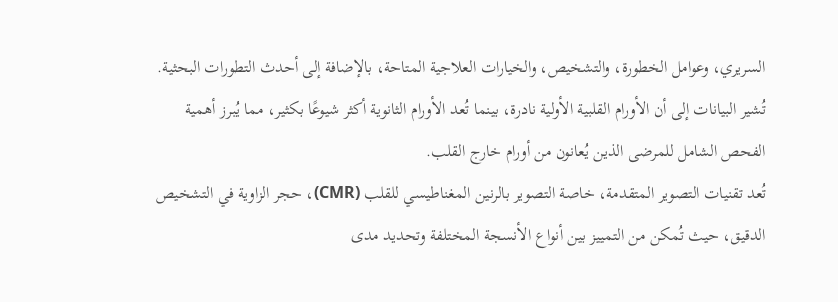السريري، وعوامل الخطورة، والتشخيص، والخيارات العلاجية المتاحة، بالإضافة إلى أحدث التطورات البحثية. تُشير البيانات إلى أن الأورام القلبية الأولية نادرة، بينما تُعد الأورام الثانوية أكثر شيوعًا بكثير، مما يُبرز أهمية الفحص الشامل للمرضى الذين يُعانون من أورام خارج القلب.
تُعد تقنيات التصوير المتقدمة، خاصة التصوير بالرنين المغناطيسي للقلب (CMR)، حجر الزاوية في التشخيص الدقيق، حيث تُمكن من التمييز بين أنواع الأنسجة المختلفة وتحديد مدى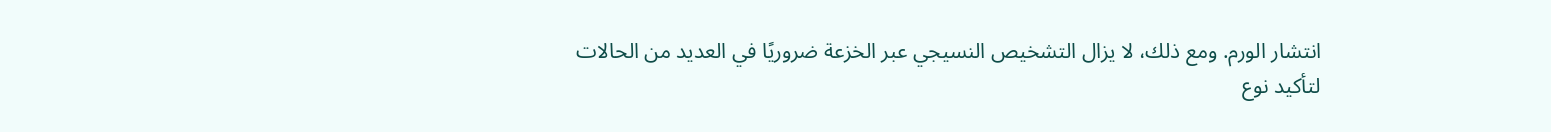انتشار الورم. ومع ذلك، لا يزال التشخيص النسيجي عبر الخزعة ضروريًا في العديد من الحالات لتأكيد نوع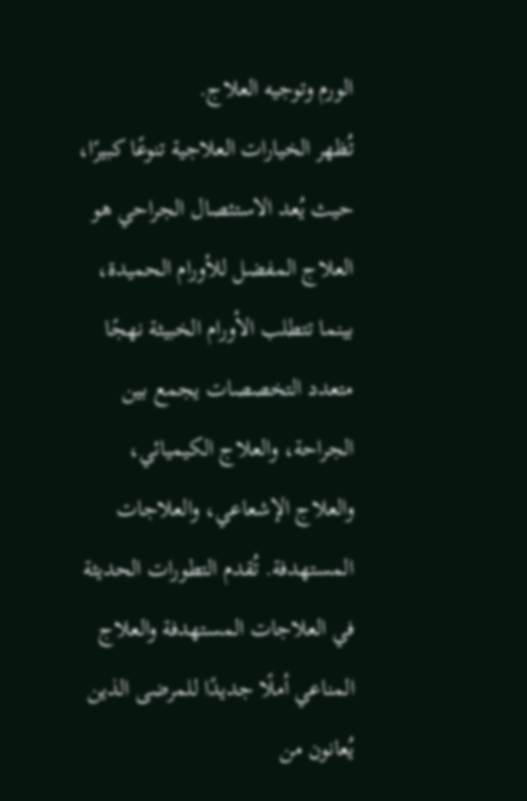الورم وتوجيه العلاج.
تُظهر الخيارات العلاجية تنوعًا كبيرًا، حيث يُعد الاستئصال الجراحي هو العلاج المفضل للأورام الحميدة، بينما تتطلب الأورام الخبيثة نهجًا متعدد التخصصات يجمع بين الجراحة، والعلاج الكيميائي، والعلاج الإشعاعي، والعلاجات المستهدفة. تُقدم التطورات الحديثة في العلاجات المستهدفة والعلاج المناعي أملًا جديدًا للمرضى الذين يُعانون من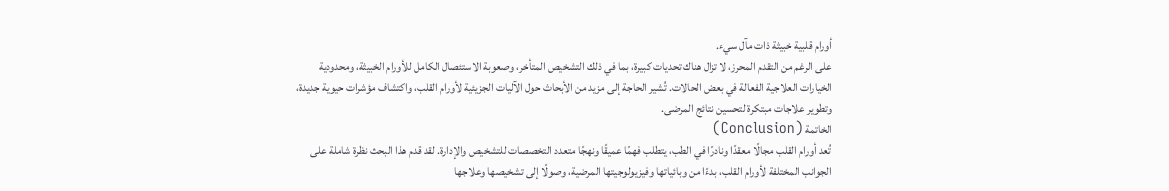أورام قلبية خبيثة ذات مآل سيء.
على الرغم من التقدم المحرز، لا تزال هناك تحديات كبيرة، بما في ذلك التشخيص المتأخر، وصعوبة الاستئصال الكامل للأورام الخبيثة، ومحدودية الخيارات العلاجية الفعالة في بعض الحالات. تُشير الحاجة إلى مزيد من الأبحاث حول الآليات الجزيئية لأورام القلب، واكتشاف مؤشرات حيوية جديدة، وتطوير علاجات مبتكرة لتحسين نتائج المرضى.
الخاتمة (Conclusion)
تُعد أورام القلب مجالًا معقدًا ونادرًا في الطب، يتطلب فهمًا عميقًا ونهجًا متعدد التخصصات للتشخيص والإدارة. لقد قدم هذا البحث نظرة شاملة على الجوانب المختلفة لأورام القلب، بدءًا من وبائياتها وفيزيولوجيتها المرضية، وصولًا إلى تشخيصها وعلاجها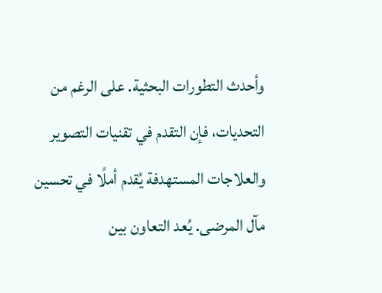وأحدث التطورات البحثية. على الرغم من التحديات، فإن التقدم في تقنيات التصوير والعلاجات المستهدفة يُقدم أملًا في تحسين مآل المرضى. يُعد التعاون بين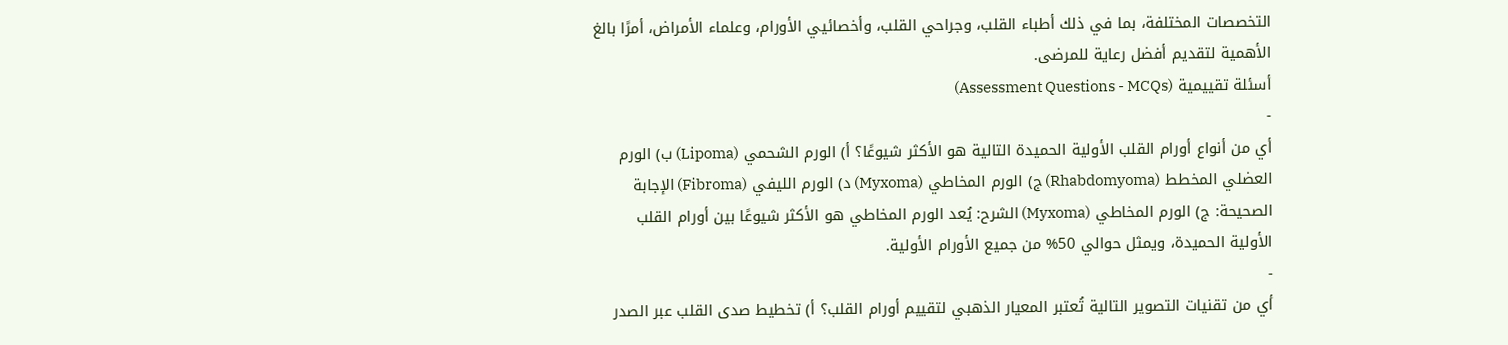التخصصات المختلفة، بما في ذلك أطباء القلب، وجراحي القلب، وأخصائيي الأورام، وعلماء الأمراض، أمرًا بالغ الأهمية لتقديم أفضل رعاية للمرضى.
أسئلة تقييمية (Assessment Questions - MCQs)
-
أي من أنواع أورام القلب الأولية الحميدة التالية هو الأكثر شيوعًا؟ أ) الورم الشحمي (Lipoma) ب) الورم العضلي المخطط (Rhabdomyoma) ج) الورم المخاطي (Myxoma) د) الورم الليفي (Fibroma) الإجابة الصحيحة: ج) الورم المخاطي (Myxoma) الشرح: يُعد الورم المخاطي هو الأكثر شيوعًا بين أورام القلب الأولية الحميدة، ويمثل حوالي 50% من جميع الأورام الأولية.
-
أي من تقنيات التصوير التالية تُعتبر المعيار الذهبي لتقييم أورام القلب؟ أ) تخطيط صدى القلب عبر الصدر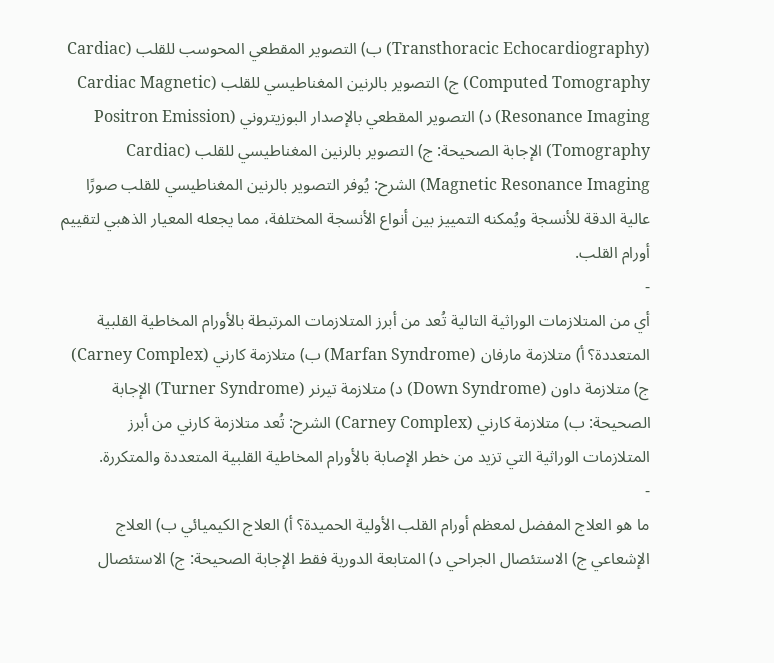(Transthoracic Echocardiography) ب) التصوير المقطعي المحوسب للقلب (Cardiac Computed Tomography) ج) التصوير بالرنين المغناطيسي للقلب (Cardiac Magnetic Resonance Imaging) د) التصوير المقطعي بالإصدار البوزيتروني (Positron Emission Tomography) الإجابة الصحيحة: ج) التصوير بالرنين المغناطيسي للقلب (Cardiac Magnetic Resonance Imaging) الشرح: يُوفر التصوير بالرنين المغناطيسي للقلب صورًا عالية الدقة للأنسجة ويُمكنه التمييز بين أنواع الأنسجة المختلفة، مما يجعله المعيار الذهبي لتقييم أورام القلب.
-
أي من المتلازمات الوراثية التالية تُعد من أبرز المتلازمات المرتبطة بالأورام المخاطية القلبية المتعددة؟ أ) متلازمة مارفان (Marfan Syndrome) ب) متلازمة كارني (Carney Complex) ج) متلازمة داون (Down Syndrome) د) متلازمة تيرنر (Turner Syndrome) الإجابة الصحيحة: ب) متلازمة كارني (Carney Complex) الشرح: تُعد متلازمة كارني من أبرز المتلازمات الوراثية التي تزيد من خطر الإصابة بالأورام المخاطية القلبية المتعددة والمتكررة.
-
ما هو العلاج المفضل لمعظم أورام القلب الأولية الحميدة؟ أ) العلاج الكيميائي ب) العلاج الإشعاعي ج) الاستئصال الجراحي د) المتابعة الدورية فقط الإجابة الصحيحة: ج) الاستئصال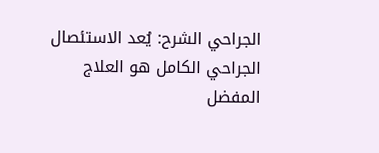الجراحي الشرح: يُعد الاستئصال الجراحي الكامل هو العلاج المفضل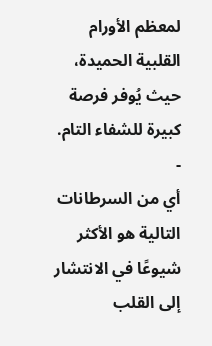لمعظم الأورام القلبية الحميدة، حيث يُوفر فرصة كبيرة للشفاء التام.
-
أي من السرطانات التالية هو الأكثر شيوعًا في الانتشار إلى القلب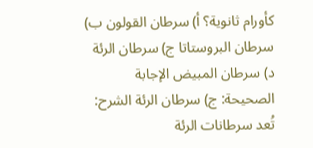كأورام ثانوية؟ أ) سرطان القولون ب) سرطان البروستاتا ج) سرطان الرئة د) سرطان المبيض الإجابة الصحيحة: ج) سرطان الرئة الشرح: تُعد سرطانات الرئة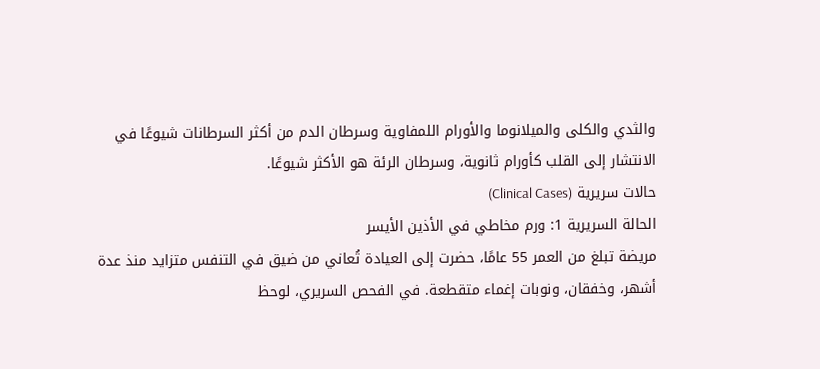والثدي والكلى والميلانوما والأورام اللمفاوية وسرطان الدم من أكثر السرطانات شيوعًا في الانتشار إلى القلب كأورام ثانوية، وسرطان الرئة هو الأكثر شيوعًا.
حالات سريرية (Clinical Cases)
الحالة السريرية 1: ورم مخاطي في الأذين الأيسر
مريضة تبلغ من العمر 55 عامًا، حضرت إلى العيادة تُعاني من ضيق في التنفس متزايد منذ عدة أشهر، وخفقان، ونوبات إغماء متقطعة. في الفحص السريري، لوحظ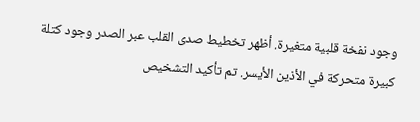وجود نفخة قلبية متغيرة. أظهر تخطيط صدى القلب عبر الصدر وجود كتلة كبيرة متحركة في الأذين الأيسر. تم تأكيد التشخيص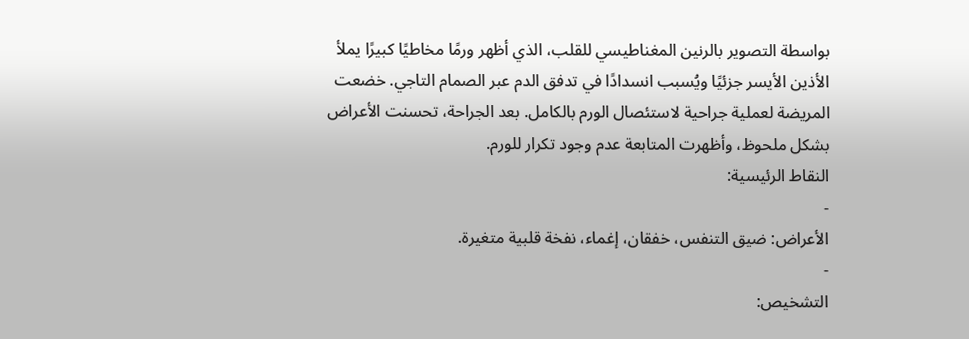بواسطة التصوير بالرنين المغناطيسي للقلب، الذي أظهر ورمًا مخاطيًا كبيرًا يملأ الأذين الأيسر جزئيًا ويُسبب انسدادًا في تدفق الدم عبر الصمام التاجي. خضعت المريضة لعملية جراحية لاستئصال الورم بالكامل. بعد الجراحة، تحسنت الأعراض بشكل ملحوظ، وأظهرت المتابعة عدم وجود تكرار للورم.
النقاط الرئيسية:
-
الأعراض: ضيق التنفس، خفقان، إغماء، نفخة قلبية متغيرة.
-
التشخيص: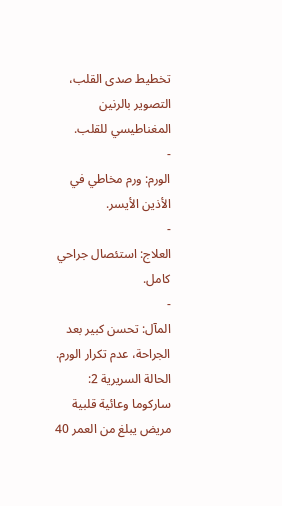تخطيط صدى القلب، التصوير بالرنين المغناطيسي للقلب.
-
الورم: ورم مخاطي في الأذين الأيسر.
-
العلاج: استئصال جراحي كامل.
-
المآل: تحسن كبير بعد الجراحة، عدم تكرار الورم.
الحالة السريرية 2: ساركوما وعائية قلبية
مريض يبلغ من العمر 40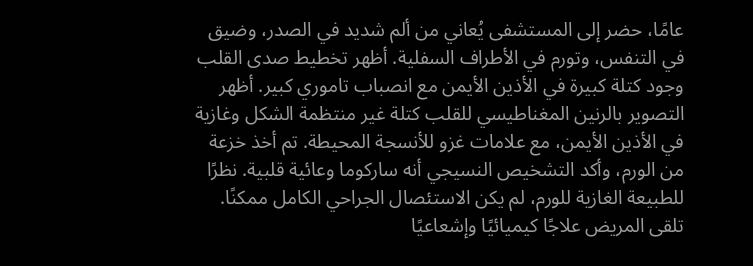عامًا، حضر إلى المستشفى يُعاني من ألم شديد في الصدر، وضيق في التنفس، وتورم في الأطراف السفلية. أظهر تخطيط صدى القلب وجود كتلة كبيرة في الأذين الأيمن مع انصباب تاموري كبير. أظهر التصوير بالرنين المغناطيسي للقلب كتلة غير منتظمة الشكل وغازية في الأذين الأيمن، مع علامات غزو للأنسجة المحيطة. تم أخذ خزعة من الورم، وأكد التشخيص النسيجي أنه ساركوما وعائية قلبية. نظرًا للطبيعة الغازية للورم، لم يكن الاستئصال الجراحي الكامل ممكنًا. تلقى المريض علاجًا كيميائيًا وإشعاعيًا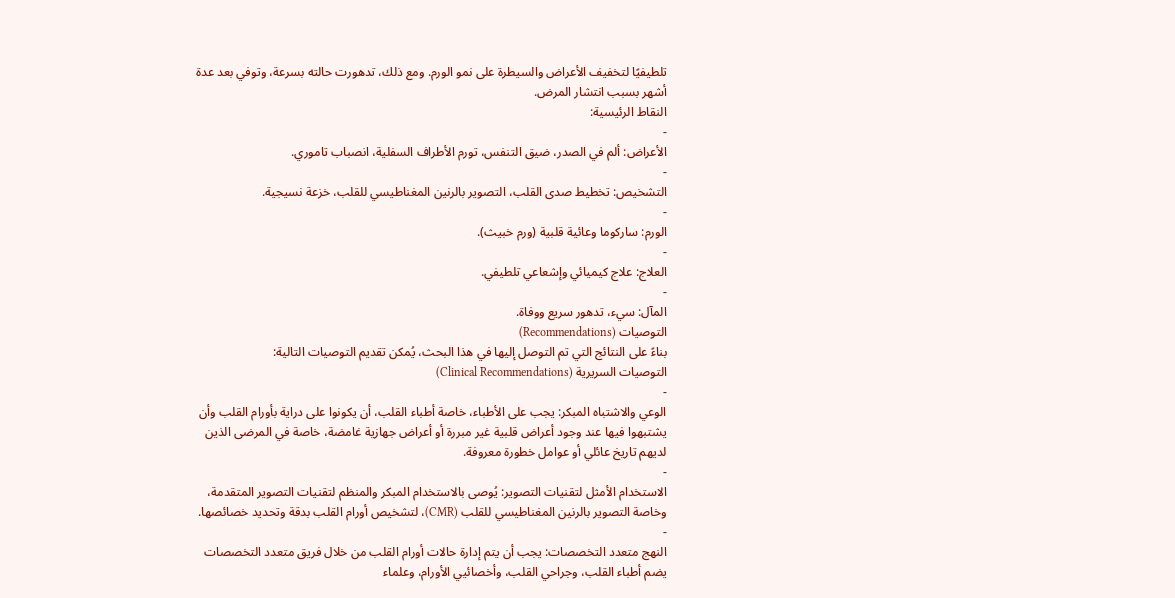تلطيفيًا لتخفيف الأعراض والسيطرة على نمو الورم. ومع ذلك، تدهورت حالته بسرعة، وتوفي بعد عدة أشهر بسبب انتشار المرض.
النقاط الرئيسية:
-
الأعراض: ألم في الصدر، ضيق التنفس، تورم الأطراف السفلية، انصباب تاموري.
-
التشخيص: تخطيط صدى القلب، التصوير بالرنين المغناطيسي للقلب، خزعة نسيجية.
-
الورم: ساركوما وعائية قلبية (ورم خبيث).
-
العلاج: علاج كيميائي وإشعاعي تلطيفي.
-
المآل: سيء، تدهور سريع ووفاة.
التوصيات (Recommendations)
بناءً على النتائج التي تم التوصل إليها في هذا البحث، يُمكن تقديم التوصيات التالية:
التوصيات السريرية (Clinical Recommendations)
-
الوعي والاشتباه المبكر: يجب على الأطباء، خاصة أطباء القلب، أن يكونوا على دراية بأورام القلب وأن يشتبهوا فيها عند وجود أعراض قلبية غير مبررة أو أعراض جهازية غامضة، خاصة في المرضى الذين لديهم تاريخ عائلي أو عوامل خطورة معروفة.
-
الاستخدام الأمثل لتقنيات التصوير: يُوصى بالاستخدام المبكر والمنظم لتقنيات التصوير المتقدمة، وخاصة التصوير بالرنين المغناطيسي للقلب (CMR)، لتشخيص أورام القلب بدقة وتحديد خصائصها.
-
النهج متعدد التخصصات: يجب أن يتم إدارة حالات أورام القلب من خلال فريق متعدد التخصصات يضم أطباء القلب، وجراحي القلب، وأخصائيي الأورام، وعلماء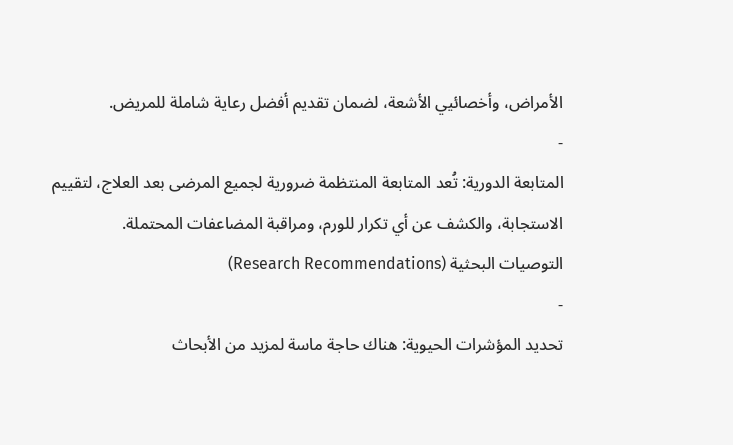الأمراض، وأخصائيي الأشعة، لضمان تقديم أفضل رعاية شاملة للمريض.
-
المتابعة الدورية: تُعد المتابعة المنتظمة ضرورية لجميع المرضى بعد العلاج، لتقييم الاستجابة، والكشف عن أي تكرار للورم، ومراقبة المضاعفات المحتملة.
التوصيات البحثية (Research Recommendations)
-
تحديد المؤشرات الحيوية: هناك حاجة ماسة لمزيد من الأبحاث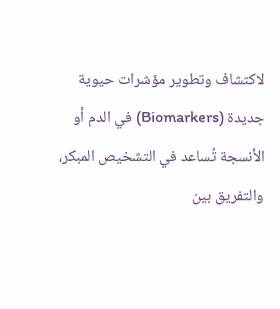لاكتشاف وتطوير مؤشرات حيوية جديدة (Biomarkers) في الدم أو الأنسجة تُساعد في التشخيص المبكر، والتفريق بين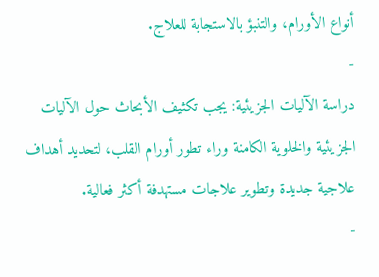أنواع الأورام، والتنبؤ بالاستجابة للعلاج.
-
دراسة الآليات الجزيئية: يجب تكثيف الأبحاث حول الآليات الجزيئية والخلوية الكامنة وراء تطور أورام القلب، لتحديد أهداف علاجية جديدة وتطوير علاجات مستهدفة أكثر فعالية.
-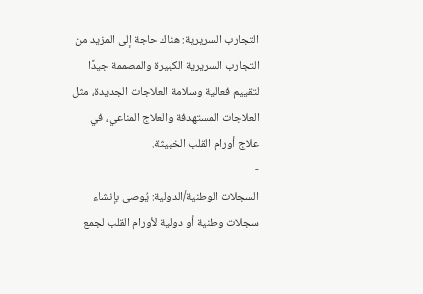التجارب السريرية: هناك حاجة إلى المزيد من التجارب السريرية الكبيرة والمصممة جيدًا لتقييم فعالية وسلامة العلاجات الجديدة، مثل العلاجات المستهدفة والعلاج المناعي، في علاج أورام القلب الخبيثة.
-
السجلات الوطنية/الدولية: يُوصى بإنشاء سجلات وطنية أو دولية لأورام القلب لجمع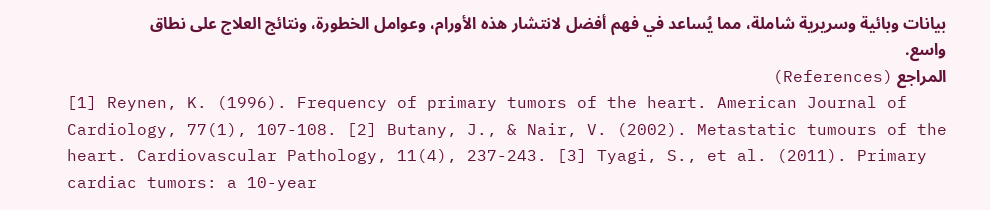بيانات وبائية وسريرية شاملة، مما يُساعد في فهم أفضل لانتشار هذه الأورام، وعوامل الخطورة، ونتائج العلاج على نطاق واسع.
المراجع (References)
[1] Reynen, K. (1996). Frequency of primary tumors of the heart. American Journal of Cardiology, 77(1), 107-108. [2] Butany, J., & Nair, V. (2002). Metastatic tumours of the heart. Cardiovascular Pathology, 11(4), 237-243. [3] Tyagi, S., et al. (2011). Primary cardiac tumors: a 10-year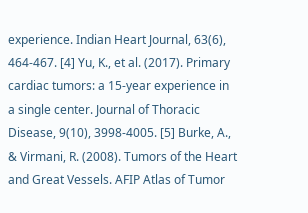experience. Indian Heart Journal, 63(6), 464-467. [4] Yu, K., et al. (2017). Primary cardiac tumors: a 15-year experience in a single center. Journal of Thoracic Disease, 9(10), 3998-4005. [5] Burke, A., & Virmani, R. (2008). Tumors of the Heart and Great Vessels. AFIP Atlas of Tumor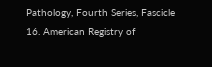Pathology, Fourth Series, Fascicle 16. American Registry of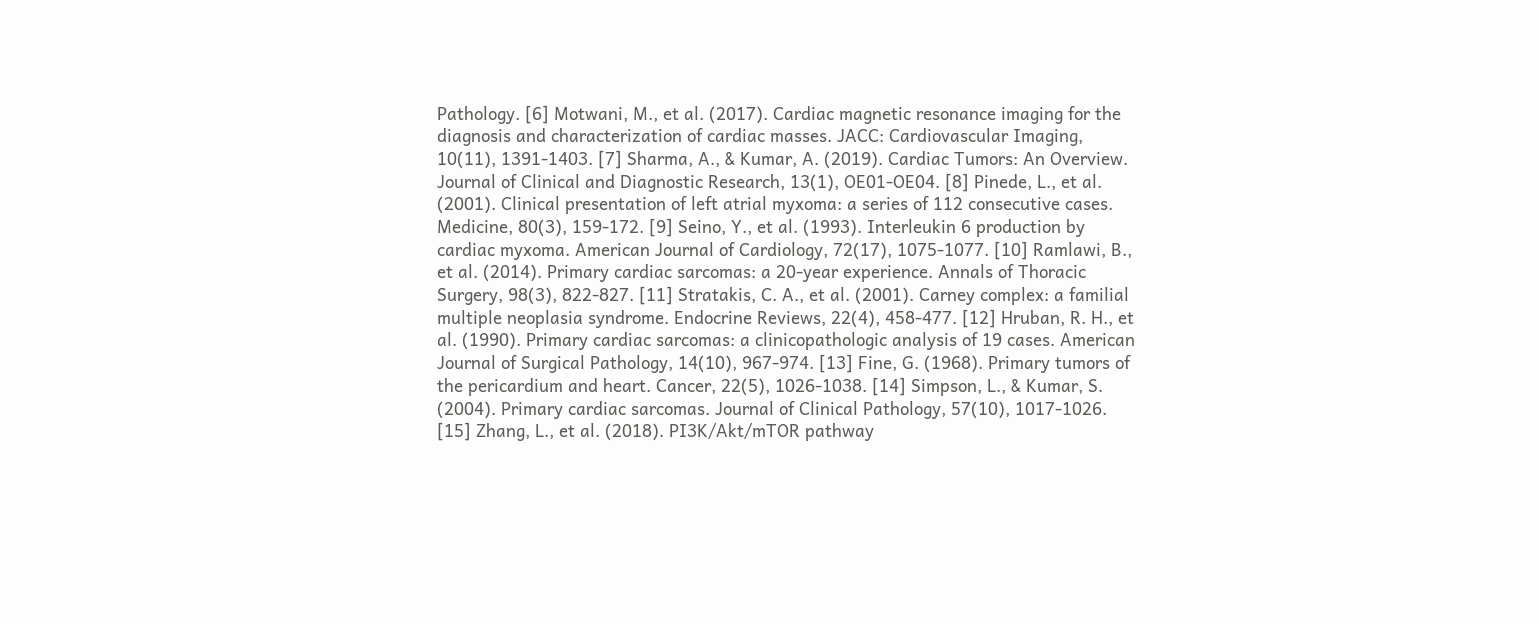Pathology. [6] Motwani, M., et al. (2017). Cardiac magnetic resonance imaging for the diagnosis and characterization of cardiac masses. JACC: Cardiovascular Imaging, 10(11), 1391-1403. [7] Sharma, A., & Kumar, A. (2019). Cardiac Tumors: An Overview. Journal of Clinical and Diagnostic Research, 13(1), OE01-OE04. [8] Pinede, L., et al. (2001). Clinical presentation of left atrial myxoma: a series of 112 consecutive cases. Medicine, 80(3), 159-172. [9] Seino, Y., et al. (1993). Interleukin 6 production by cardiac myxoma. American Journal of Cardiology, 72(17), 1075-1077. [10] Ramlawi, B., et al. (2014). Primary cardiac sarcomas: a 20-year experience. Annals of Thoracic Surgery, 98(3), 822-827. [11] Stratakis, C. A., et al. (2001). Carney complex: a familial multiple neoplasia syndrome. Endocrine Reviews, 22(4), 458-477. [12] Hruban, R. H., et al. (1990). Primary cardiac sarcomas: a clinicopathologic analysis of 19 cases. American Journal of Surgical Pathology, 14(10), 967-974. [13] Fine, G. (1968). Primary tumors of the pericardium and heart. Cancer, 22(5), 1026-1038. [14] Simpson, L., & Kumar, S. (2004). Primary cardiac sarcomas. Journal of Clinical Pathology, 57(10), 1017-1026. [15] Zhang, L., et al. (2018). PI3K/Akt/mTOR pathway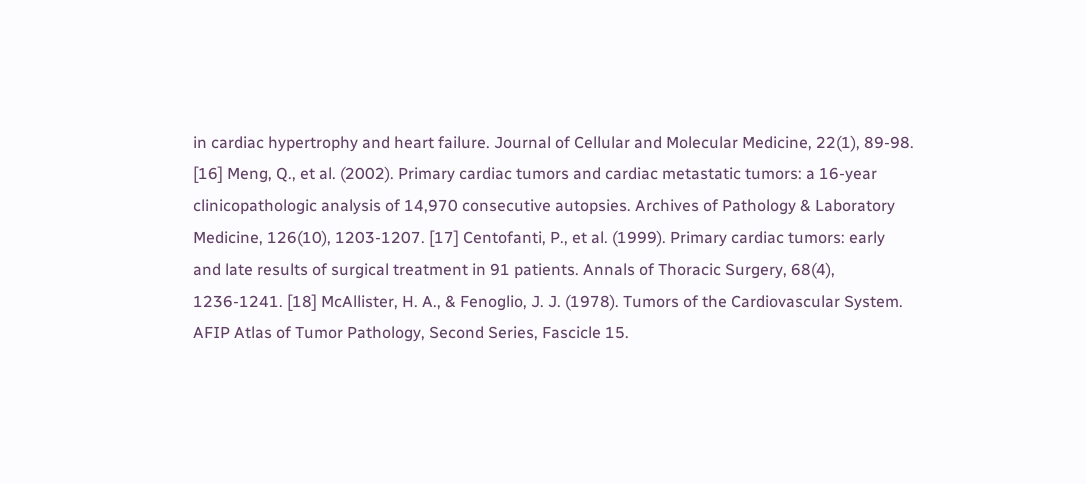in cardiac hypertrophy and heart failure. Journal of Cellular and Molecular Medicine, 22(1), 89-98. [16] Meng, Q., et al. (2002). Primary cardiac tumors and cardiac metastatic tumors: a 16-year clinicopathologic analysis of 14,970 consecutive autopsies. Archives of Pathology & Laboratory Medicine, 126(10), 1203-1207. [17] Centofanti, P., et al. (1999). Primary cardiac tumors: early and late results of surgical treatment in 91 patients. Annals of Thoracic Surgery, 68(4), 1236-1241. [18] McAllister, H. A., & Fenoglio, J. J. (1978). Tumors of the Cardiovascular System. AFIP Atlas of Tumor Pathology, Second Series, Fascicle 15.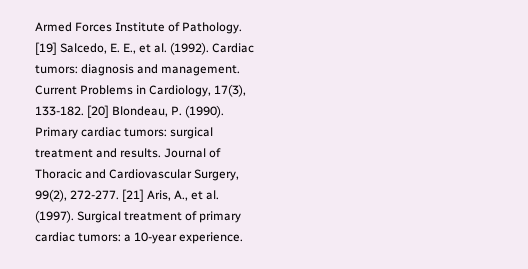Armed Forces Institute of Pathology. [19] Salcedo, E. E., et al. (1992). Cardiac tumors: diagnosis and management. Current Problems in Cardiology, 17(3), 133-182. [20] Blondeau, P. (1990). Primary cardiac tumors: surgical treatment and results. Journal of Thoracic and Cardiovascular Surgery, 99(2), 272-277. [21] Aris, A., et al. (1997). Surgical treatment of primary cardiac tumors: a 10-year experience.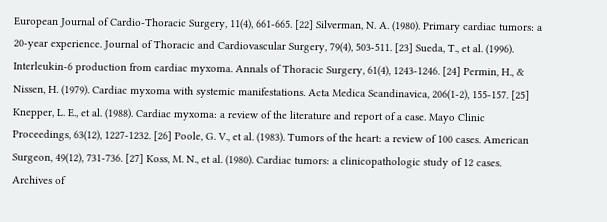European Journal of Cardio-Thoracic Surgery, 11(4), 661-665. [22] Silverman, N. A. (1980). Primary cardiac tumors: a 20-year experience. Journal of Thoracic and Cardiovascular Surgery, 79(4), 503-511. [23] Sueda, T., et al. (1996). Interleukin-6 production from cardiac myxoma. Annals of Thoracic Surgery, 61(4), 1243-1246. [24] Permin, H., & Nissen, H. (1979). Cardiac myxoma with systemic manifestations. Acta Medica Scandinavica, 206(1-2), 155-157. [25] Knepper, L. E., et al. (1988). Cardiac myxoma: a review of the literature and report of a case. Mayo Clinic Proceedings, 63(12), 1227-1232. [26] Poole, G. V., et al. (1983). Tumors of the heart: a review of 100 cases. American Surgeon, 49(12), 731-736. [27] Koss, M. N., et al. (1980). Cardiac tumors: a clinicopathologic study of 12 cases. Archives of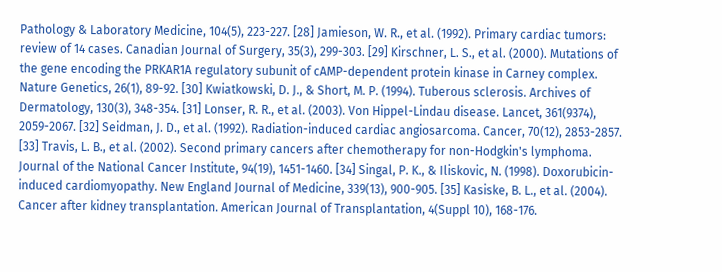Pathology & Laboratory Medicine, 104(5), 223-227. [28] Jamieson, W. R., et al. (1992). Primary cardiac tumors: review of 14 cases. Canadian Journal of Surgery, 35(3), 299-303. [29] Kirschner, L. S., et al. (2000). Mutations of the gene encoding the PRKAR1A regulatory subunit of cAMP-dependent protein kinase in Carney complex. Nature Genetics, 26(1), 89-92. [30] Kwiatkowski, D. J., & Short, M. P. (1994). Tuberous sclerosis. Archives of Dermatology, 130(3), 348-354. [31] Lonser, R. R., et al. (2003). Von Hippel-Lindau disease. Lancet, 361(9374), 2059-2067. [32] Seidman, J. D., et al. (1992). Radiation-induced cardiac angiosarcoma. Cancer, 70(12), 2853-2857. [33] Travis, L. B., et al. (2002). Second primary cancers after chemotherapy for non-Hodgkin's lymphoma. Journal of the National Cancer Institute, 94(19), 1451-1460. [34] Singal, P. K., & Iliskovic, N. (1998). Doxorubicin-induced cardiomyopathy. New England Journal of Medicine, 339(13), 900-905. [35] Kasiske, B. L., et al. (2004). Cancer after kidney transplantation. American Journal of Transplantation, 4(Suppl 10), 168-176.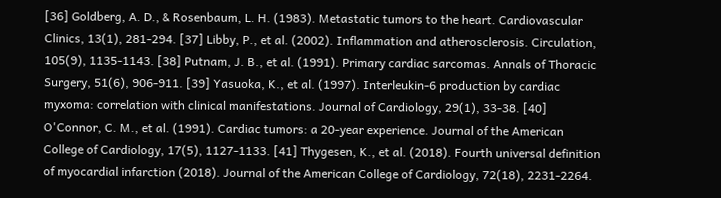[36] Goldberg, A. D., & Rosenbaum, L. H. (1983). Metastatic tumors to the heart. Cardiovascular Clinics, 13(1), 281-294. [37] Libby, P., et al. (2002). Inflammation and atherosclerosis. Circulation, 105(9), 1135-1143. [38] Putnam, J. B., et al. (1991). Primary cardiac sarcomas. Annals of Thoracic Surgery, 51(6), 906-911. [39] Yasuoka, K., et al. (1997). Interleukin-6 production by cardiac myxoma: correlation with clinical manifestations. Journal of Cardiology, 29(1), 33-38. [40] O'Connor, C. M., et al. (1991). Cardiac tumors: a 20-year experience. Journal of the American College of Cardiology, 17(5), 1127-1133. [41] Thygesen, K., et al. (2018). Fourth universal definition of myocardial infarction (2018). Journal of the American College of Cardiology, 72(18), 2231-2264.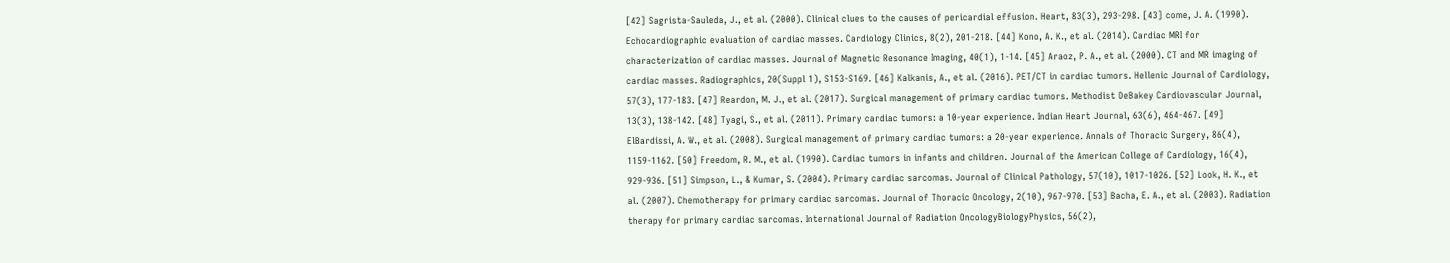[42] Sagrista-Sauleda, J., et al. (2000). Clinical clues to the causes of pericardial effusion. Heart, 83(3), 293-298. [43] come, J. A. (1990). Echocardiographic evaluation of cardiac masses. Cardiology Clinics, 8(2), 201-218. [44] Kono, A. K., et al. (2014). Cardiac MRI for characterization of cardiac masses. Journal of Magnetic Resonance Imaging, 40(1), 1-14. [45] Araoz, P. A., et al. (2000). CT and MR imaging of cardiac masses. Radiographics, 20(Suppl 1), S153-S169. [46] Kalkanis, A., et al. (2016). PET/CT in cardiac tumors. Hellenic Journal of Cardiology, 57(3), 177-183. [47] Reardon, M. J., et al. (2017). Surgical management of primary cardiac tumors. Methodist DeBakey Cardiovascular Journal, 13(3), 138-142. [48] Tyagi, S., et al. (2011). Primary cardiac tumors: a 10-year experience. Indian Heart Journal, 63(6), 464-467. [49] ElBardissi, A. W., et al. (2008). Surgical management of primary cardiac tumors: a 20-year experience. Annals of Thoracic Surgery, 86(4), 1159-1162. [50] Freedom, R. M., et al. (1990). Cardiac tumors in infants and children. Journal of the American College of Cardiology, 16(4), 929-936. [51] Simpson, L., & Kumar, S. (2004). Primary cardiac sarcomas. Journal of Clinical Pathology, 57(10), 1017-1026. [52] Look, H. K., et al. (2007). Chemotherapy for primary cardiac sarcomas. Journal of Thoracic Oncology, 2(10), 967-970. [53] Bacha, E. A., et al. (2003). Radiation therapy for primary cardiac sarcomas. International Journal of Radiation OncologyBiologyPhysics, 56(2),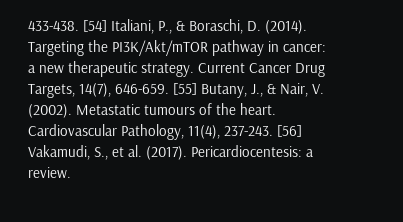433-438. [54] Italiani, P., & Boraschi, D. (2014). Targeting the PI3K/Akt/mTOR pathway in cancer: a new therapeutic strategy. Current Cancer Drug Targets, 14(7), 646-659. [55] Butany, J., & Nair, V. (2002). Metastatic tumours of the heart. Cardiovascular Pathology, 11(4), 237-243. [56] Vakamudi, S., et al. (2017). Pericardiocentesis: a review.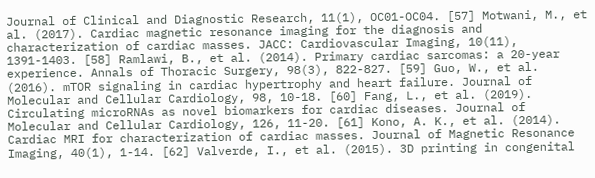Journal of Clinical and Diagnostic Research, 11(1), OC01-OC04. [57] Motwani, M., et al. (2017). Cardiac magnetic resonance imaging for the diagnosis and characterization of cardiac masses. JACC: Cardiovascular Imaging, 10(11), 1391-1403. [58] Ramlawi, B., et al. (2014). Primary cardiac sarcomas: a 20-year experience. Annals of Thoracic Surgery, 98(3), 822-827. [59] Guo, W., et al. (2016). mTOR signaling in cardiac hypertrophy and heart failure. Journal of Molecular and Cellular Cardiology, 98, 10-18. [60] Fang, L., et al. (2019). Circulating microRNAs as novel biomarkers for cardiac diseases. Journal of Molecular and Cellular Cardiology, 126, 11-20. [61] Kono, A. K., et al. (2014). Cardiac MRI for characterization of cardiac masses. Journal of Magnetic Resonance Imaging, 40(1), 1-14. [62] Valverde, I., et al. (2015). 3D printing in congenital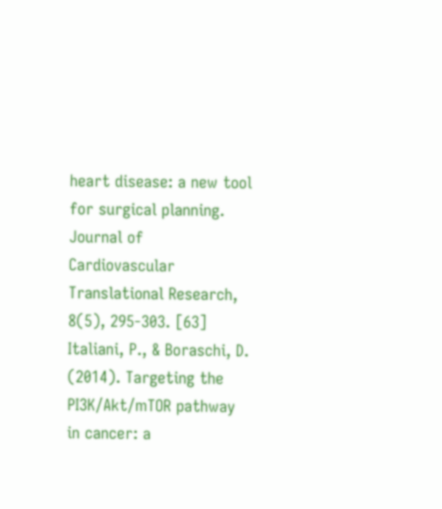heart disease: a new tool for surgical planning. Journal of Cardiovascular Translational Research, 8(5), 295-303. [63] Italiani, P., & Boraschi, D. (2014). Targeting the PI3K/Akt/mTOR pathway in cancer: a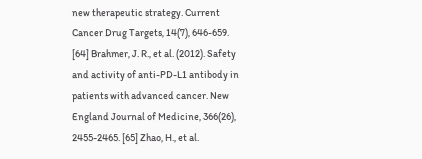new therapeutic strategy. Current Cancer Drug Targets, 14(7), 646-659. [64] Brahmer, J. R., et al. (2012). Safety and activity of anti-PD-L1 antibody in patients with advanced cancer. New England Journal of Medicine, 366(26), 2455-2465. [65] Zhao, H., et al.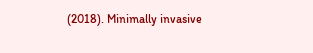(2018). Minimally invasive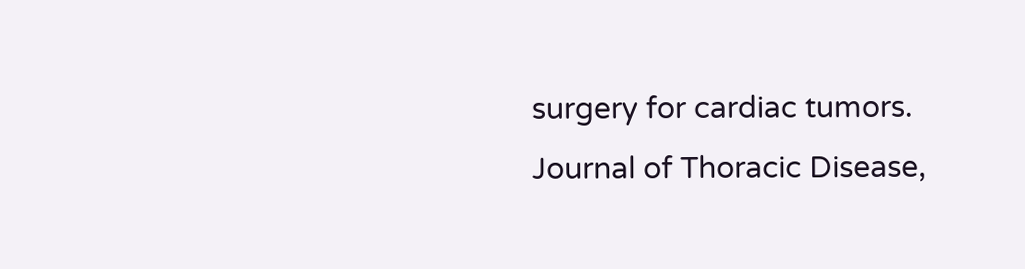surgery for cardiac tumors. Journal of Thoracic Disease,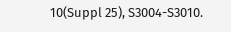10(Suppl 25), S3004-S3010.